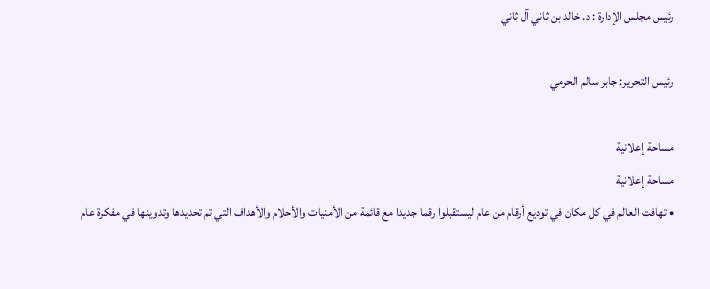رئيس مجلس الإدارة : د. خالد بن ثاني آل ثاني

رئيس التحرير: جابر سالم الحرمي

مساحة إعلانية
مساحة إعلانية
• تهافت العالم في كل مكان في توديع أرقام من عام ليستقبلوا رقما جديدا مع قائمة من الأمنيات والأحلام والأهداف التي تم تحديدها وتدوينها في مفكرة عام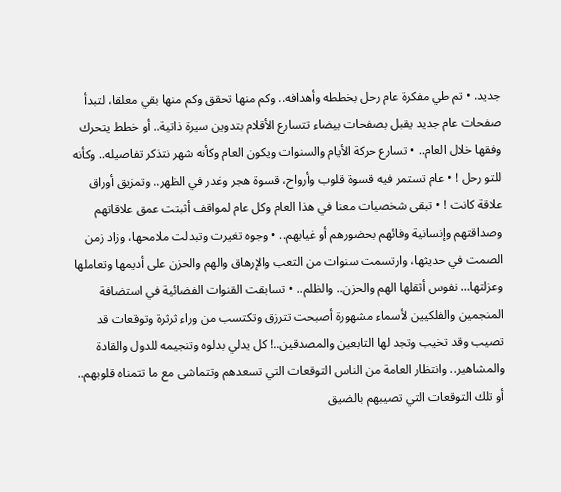جديد. • تم طي مفكرة عام رحل بخططه وأهدافه.. وكم منها تحقق وكم منها بقي معلقا، لتبدأ صفحات عام جديد يقبل بصفحات بيضاء تتسارع الأقلام بتدوين سيرة ذاتية.. أو خطط يتحرك وفقها خلال العام.. • تسارع حركة الأيام والسنوات ويكون العام وكأنه شهر نتذكر تفاصيله.. وكأنه للتو رحل ! • عام تستمر فيه قسوة قلوب وأرواح، قسوة هجر وغدر في الظهر.. وتمزيق أوراق علاقة كانت ! • تبقى شخصيات معنا في هذا العام وكل عام لمواقف أثبتت عمق علاقاتهم وصداقتهم وإنسانية وفائهم بحضورهم أو غيابهم.. • وجوه تغيرت وتبدلت ملامحها، وزاد زمن الصمت في حديثها، وارتسمت سنوات من التعب والإرهاق والهم والحزن على أديمها وتعاملها وعزلتها… نفوس أثقلها الهم والحزن.. والظلم.. • تسابقت القنوات الفضائية في استضافة المنجمين والفلكيين لأسماء مشهورة أصبحت تترزق وتكتسب من وراء ثرثرة وتوقعات قد تصيب وقد تخيب وتجد لها التابعين والمصدقين..! كل يدلي بدلوه وتنجيمه للدول والقادة والمشاهير.. وانتظار العامة من الناس التوقعات التي تسعدهم وتتماشى مع ما تتمناه قلوبهم.. أو تلك التوقعات التي تصيبهم بالضيق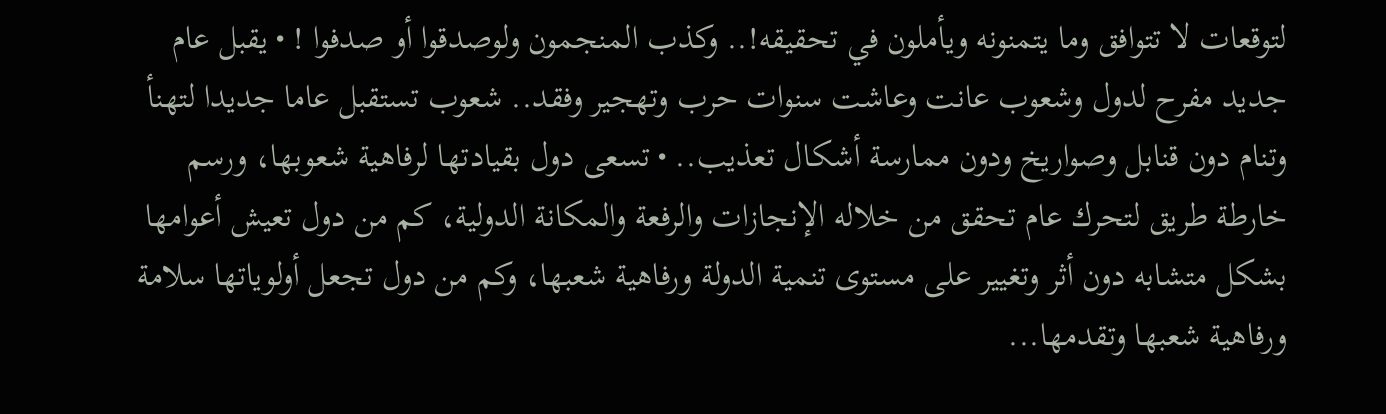لتوقعات لا تتوافق وما يتمنونه ويأملون في تحقيقه!.. وكذب المنجمون ولوصدقوا أو صدفوا ! • يقبل عام جديد مفرح لدول وشعوب عانت وعاشت سنوات حرب وتهجير وفقد.. شعوب تستقبل عاما جديدا لتهنأ وتنام دون قنابل وصواريخ ودون ممارسة أشكال تعذيب.. • تسعى دول بقيادتها لرفاهية شعوبها، ورسم خارطة طريق لتحرك عام تحقق من خلاله الإنجازات والرفعة والمكانة الدولية، كم من دول تعيش أعوامها بشكل متشابه دون أثر وتغيير على مستوى تنمية الدولة ورفاهية شعبها، وكم من دول تجعل أولوياتها سلامة ورفاهية شعبها وتقدمها...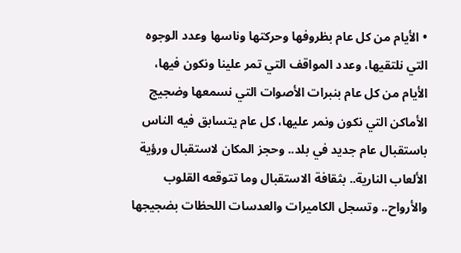• الأيام من كل عام بظروفها وحركتها وناسها وعدد الوجوه التي نلتقيها، وعدد المواقف التي تمر علينا ونكون فيها، الأيام من كل عام بنبرات الأصوات التي نسمعها وضجيج الأماكن التي نكون ونمر عليها، كل عام يتسابق فيه الناس باستقبال عام جديد في بلد.. وحجز المكان لاستقبال ورؤية الألعاب النارية.. بثقافة الاستقبال وما تتوقعه القلوب والأرواح.. وتسجل الكاميرات والعدسات اللحظات بضجيجها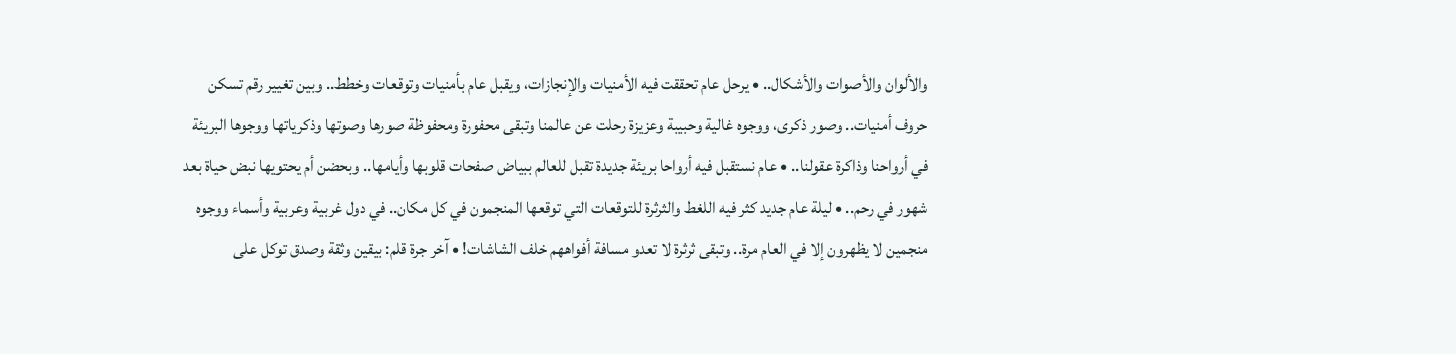والألوان والأصوات والأشكال.. • يرحل عام تحققت فيه الأمنيات والإنجازات، ويقبل عام بأمنيات وتوقعات وخطط.. وبين تغيير رقم تسكن حروف أمنيات.. وصور ذكرى، ووجوه غالية وحبيبة وعزيزة رحلت عن عالمنا وتبقى محفورة ومحفوظة صورها وصوتها وذكرياتها ووجوها البريئة في أرواحنا وذاكرة عقولنا.. • عام نستقبل فيه أرواحا بريئة جديدة تقبل للعالم ببياض صفحات قلوبها وأيامها.. وبحضن أم يحتويها نبض حياة بعد شهور في رحم.. • ليلة عام جديد كثر فيه اللغط والثرثرة للتوقعات التي توقعها المنجمون في كل مكان.. في دول غربية وعربية وأسماء ووجوه منجمين لا يظهرون إلا في العام مرة.. وتبقى ثرثرة لا تعدو مسافة أفواههم خلف الشاشات! • آخر جرة قلم: بيقين وثقة وصدق توكل على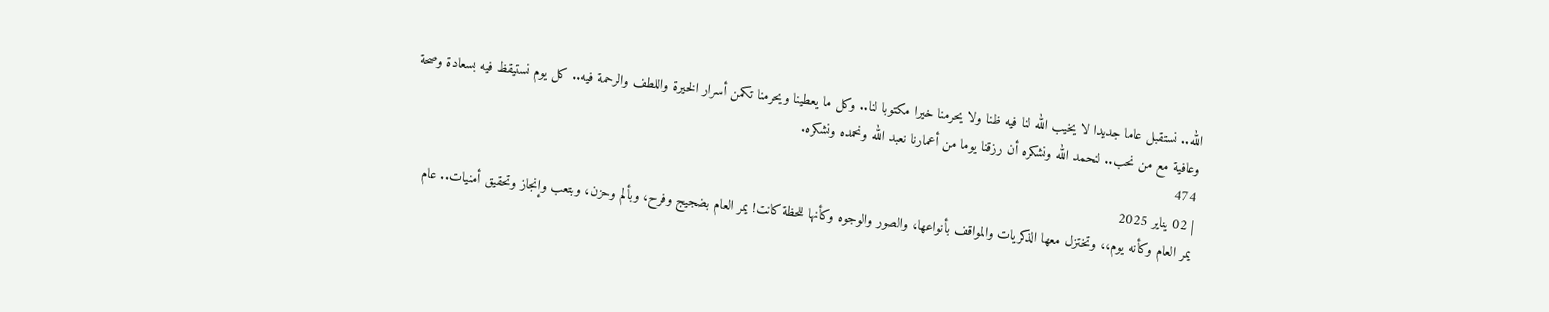الله.. نستقبل عاما جديدا لا يخيب الله لنا فيه ظنا ولا يحرمنا خيرا مكتوبا لنا.. وكل ما يعطينا ويحرمنا تكمن أسرار الخيرة واللطف والرحمة فيه.. كل يوم نستيقظ فيه بسعادة وصحة وعافية مع من نحب.. لنحمد الله ونشكره أن رزقنا يوما من أعمارنا نعبد الله ونحمده ونشكره.
474
| 02 يناير 2025
يمر العام وكأنه يوم،، وتختزل معها الذكريات والمواقف بأنواعها، والصور والوجوه وكأنها للحظة كانت! يمر العام بضجيج وفرح، وبألم وحزن، وبتعب وإنجاز وتحقيق أمنيات.. عام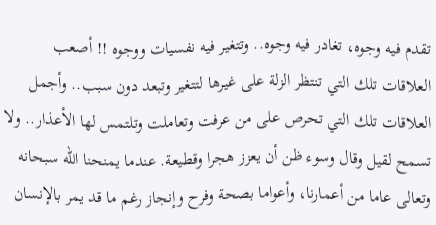تقدم فيه وجوه، تغادر فيه وجوه.. وتتغير فيه نفسيات ووجوه !! أصعب العلاقات تلك التي تنتظر الزلة على غيرها لتتغير وتبعد دون سبب.. وأجمل العلاقات تلك التي تحرص على من عرفت وتعاملت وتلتمس لها الأعذار.. ولا تسمح لقيل وقال وسوء ظن أن يعزز هجرا وقطيعة. عندما يمنحنا الله سبحانه وتعالى عاما من أعمارنا، وأعواما بصحة وفرح وإنجاز رغم ما قد يمر بالإنسان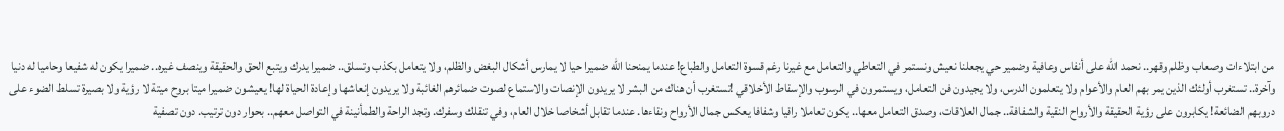من ابتلاءات وصعاب وظلم وقهر.. نحمد الله على أنفاس وعافية وضمير حي يجعلنا نعيش ونستمر في التعاطي والتعامل مع غيرنا رغم قسوة التعامل والطباع! عندما يمنحنا الله ضميرا حيا لا يمارس أشكال البغض والظلم، ولا يتعامل بكذب وتسلق.. ضميرا يدرك ويتبع الحق والحقيقة وينصف غيره.. ضميرا يكون له شفيعا وحاميا له دنيا وآخرة.. تستغرب أولئك الذين يمر بهم العام والأعوام ولا يتعلمون الدرس، ولا يجيدون فن التعامل، ويستمرون في الرسوب والإسقاط الأخلاقي !تستغرب أن هناك من البشر لا يريدون الإنصات والاستماع لصوت ضمائرهم الغائبة ولا يريدون إنعاشها وإعادة الحياة لها! يعيشون ضميرا ميتا بروح ميتة لا رؤية ولا بصيرة تسلط الضوء على دروبهم الضائعة! يكابرون على رؤية الحقيقة والأرواح النقية والشفافة.. جمال العلاقات، وصدق التعامل معها.. يكون تعاملا راقيا وشفافا يعكس جمال الأرواح ونقاءها. عندما تقابل أشخاصا خلال العام، وفي تنقلك وسفرك. وتجد الراحة والطمأنينة في التواصل معهم.. بحوار دون ترتيب. دون تصفية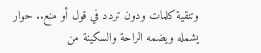وتنقية كلمات ودون تردد في قول أو منع.. حوار يشمله ويضمه الراحة والسكينة من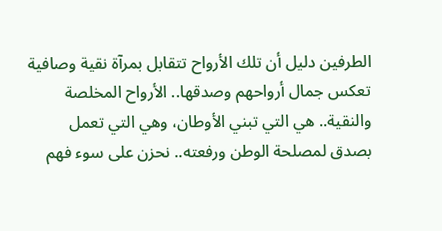الطرفين دليل أن تلك الأرواح تتقابل بمرآة نقية وصافية تعكس جمال أرواحهم وصدقها.. الأرواح المخلصة والنقية.. هي التي تبني الأوطان، وهي التي تعمل بصدق لمصلحة الوطن ورفعته.. نحزن على سوء فهم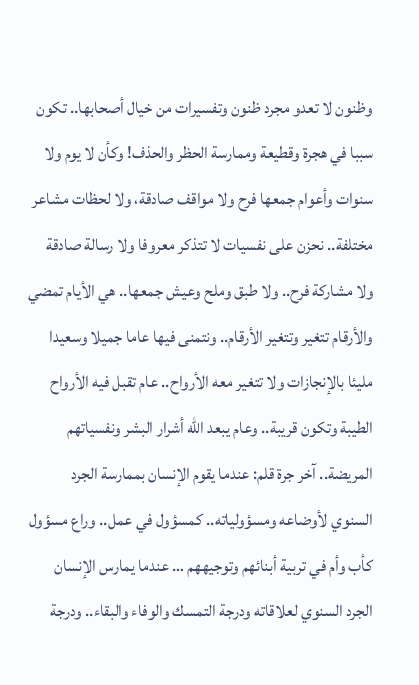وظنون لا تعدو مجرد ظنون وتفسيرات من خيال أصحابها.. تكون سببا في هجرة وقطيعة وممارسة الحظر والحذف! وكأن لا يوم ولا سنوات وأعوام جمعها فرح ولا مواقف صادقة، ولا لحظات مشاعر مختلفة.. نحزن على نفسيات لا تتذكر معروفا ولا رسالة صادقة ولا مشاركة فرح.. ولا طبق وملح وعيش جمعها.. هي الأيام تمضي والأرقام تتغير وتتغير الأرقام.. ونتمنى فيها عاما جميلا وسعيدا مليئا بالإنجازات ولا تتغير معه الأرواح.. عام تقبل فيه الأرواح الطيبة وتكون قريبة.. وعام يبعد الله أشرار البشر ونفسياتهم المريضة.. آخر جرة قلم: عندما يقوم الإنسان بممارسة الجرد السنوي لأوضاعه ومسؤولياته.. كمسؤول في عمل.. وراع مسؤول كأب وأم في تربية أبنائهم وتوجيههم … عندما يمارس الإنسان الجرد السنوي لعلاقاته ودرجة التمسك والوفاء والبقاء.. ودرجة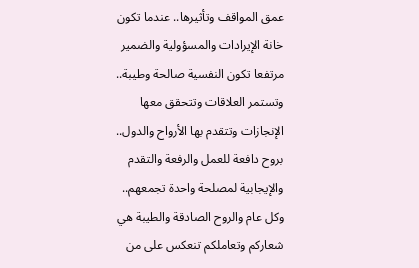عمق المواقف وتأثيرها.. عندما تكون خانة الإيرادات والمسؤولية والضمير مرتفعا تكون النفسية صالحة وطيبة.. وتستمر العلاقات وتتحقق معها الإنجازات وتتقدم بها الأرواح والدول.. بروح دافعة للعمل والرفعة والتقدم والإيجابية لمصلحة واحدة تجمعهم.. وكل عام والروح الصادقة والطيبة هي شعاركم وتعاملكم تنعكس على من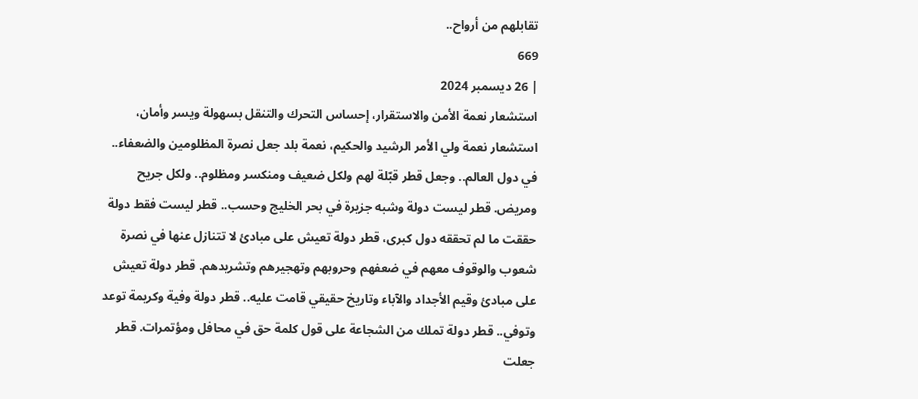تقابلهم من أرواح..
669
| 26 ديسمبر 2024
استشعار نعمة الأمن والاستقرار، إحساس التحرك والتنقل بسهولة ويسر وأمان، استشعار نعمة ولي الأمر الرشيد والحكيم، نعمة بلد جعل نصرة المظلومين والضعفاء.. في دول العالم.. وجعل قطر قبّلة لهم ولكل ضعيف ومنكسر ومظلوم.. ولكل جريح ومريض. قطر ليست دولة وشبه جزيرة في بحر الخليج وحسب.. قطر ليست فقط دولة حققت ما لم تحققه دول كبرى، قطر دولة تعيش على مبادئ لا تتنازل عنها في نصرة شعوب والوقوف معهم في ضعفهم وحروبهم وتهجيرهم وتشريدهم. قطر دولة تعيش على مبادئ وقيم الأجداد والآباء وتاريخ حقيقي قامت عليه.. قطر دولة وفية وكريمة توعد وتوفي.. قطر دولة تملك من الشجاعة على قول كلمة حق في محافل ومؤتمرات. قطر جعلت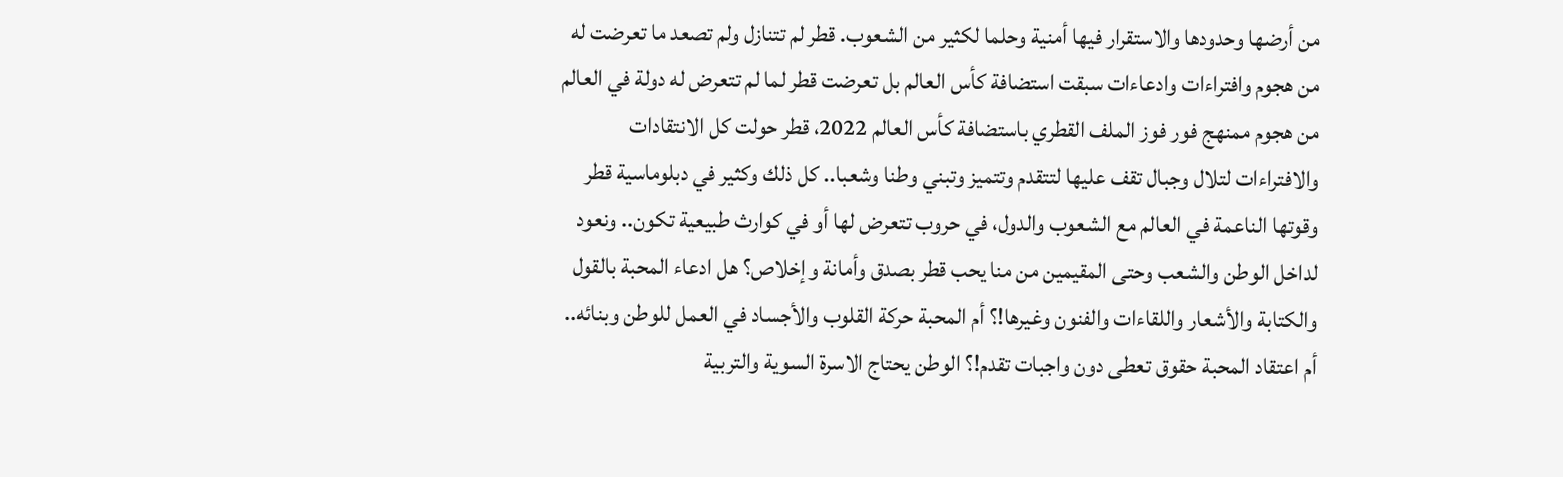من أرضها وحدودها والاستقرار فيها أمنية وحلما لكثير من الشعوب. قطر لم تتنازل ولم تصعد ما تعرضت له من هجوم وافتراءات وادعاءات سبقت استضافة كأس العالم بل تعرضت قطر لما لم تتعرض له دولة في العالم من هجوم ممنهج فور فوز الملف القطري باستضافة كأس العالم 2022، قطر حولت كل الانتقادات والافتراءات لتلال وجبال تقف عليها لتتقدم وتتميز وتبني وطنا وشعبا.. كل ذلك وكثير في دبلوماسية قطر وقوتها الناعمة في العالم مع الشعوب والدول، في حروب تتعرض لها أو في كوارث طبيعية تكون.. ونعود لداخل الوطن والشعب وحتى المقيمين من منا يحب قطر بصدق وأمانة وإخلاص؟ هل ادعاء المحبة بالقول والكتابة والأشعار واللقاءات والفنون وغيرها!؟ أم المحبة حركة القلوب والأجساد في العمل للوطن وبنائه.. أم اعتقاد المحبة حقوق تعطى دون واجبات تقدم!؟ الوطن يحتاج الاسرة السوية والتربية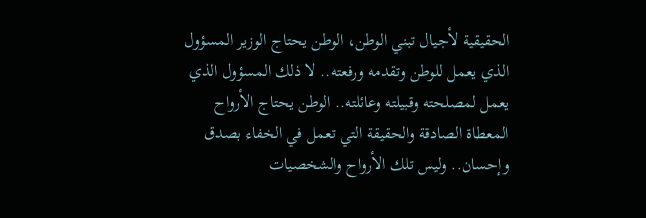الحقيقية لأجيال تبني الوطن، الوطن يحتاج الوزير المسؤول الذي يعمل للوطن وتقدمه ورفعته.. لا ذلك المسؤول الذي يعمل لمصلحته وقبيلته وعائلته.. الوطن يحتاج الأرواح المعطاة الصادقة والحقيقة التي تعمل في الخفاء بصدق وإحسان.. وليس تلك الأرواح والشخصيات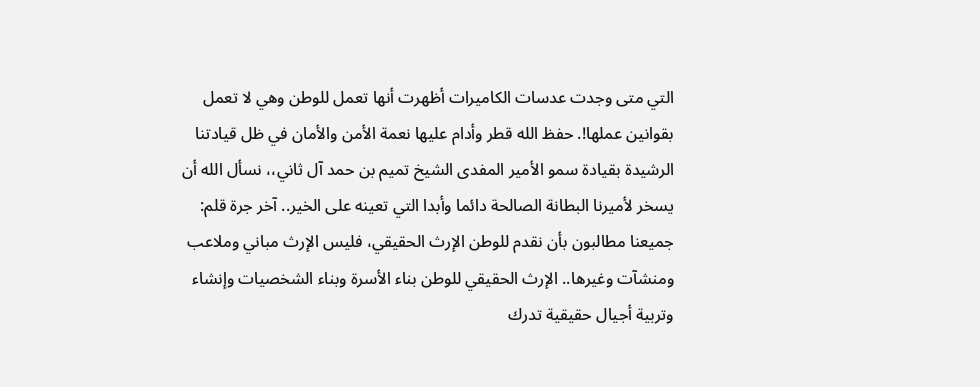التي متى وجدت عدسات الكاميرات أظهرت أنها تعمل للوطن وهي لا تعمل بقوانين عملها!. حفظ الله قطر وأدام عليها نعمة الأمن والأمان في ظل قيادتنا الرشيدة بقيادة سمو الأمير المفدى الشيخ تميم بن حمد آل ثاني،، نسأل الله أن يسخر لأميرنا البطانة الصالحة دائما وأبدا التي تعينه على الخير.. آخر جرة قلم: جميعنا مطالبون بأن نقدم للوطن الإرث الحقيقي، فليس الإرث مباني وملاعب ومنشآت وغيرها.. الإرث الحقيقي للوطن بناء الأسرة وبناء الشخصيات وإنشاء وتربية أجيال حقيقية تدرك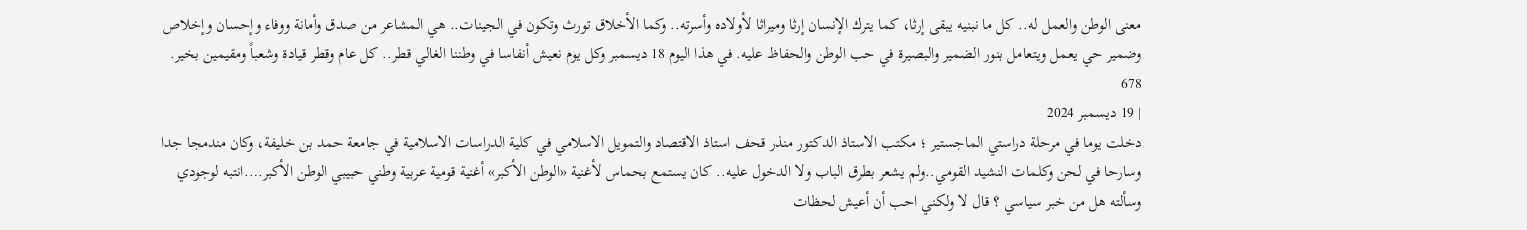معنى الوطن والعمل له.. كل ما نبنيه يبقى إرثا، كما يترك الإنسان إرثا وميراثا لأولاده وأسرته.. وكما الأخلاق تورث وتكون في الجينات.. هي المشاعر من صدق وأمانة ووفاء وإحسان وإخلاص وضمير حي يعمل ويتعامل بنور الضمير والبصيرة في حب الوطن والحفاظ عليه. في هذا اليوم 18 ديسمبر وكل يوم نعيش أنفاسا في وطننا الغالي قطر.. كل عام وقطر قيادة وشعباً ومقيمين بخير.
678
| 19 ديسمبر 2024
دخلت يوما في مرحلة دراستي الماجستير ؛ مكتب الاستاذ الدكتور منذر قحف استاذ الاقتصاد والتمويل الاسلامي في كلية الدراسات الاسلامية في جامعة حمد بن خليفة، وكان مندمجا جدا وسارحا في لحن وكلمات النشيد القومي..ولم يشعر بطرق الباب ولا الدخول عليه.. كان يستمع بحماس لأغنية «الوطن الأكبر» أغنية قومية عربية وطني حبيبي الوطن الأكبر….انتبه لوجودي وسألته هل من خبر سياسي ؟ قال لا ولكني احب أن أعيش لحظات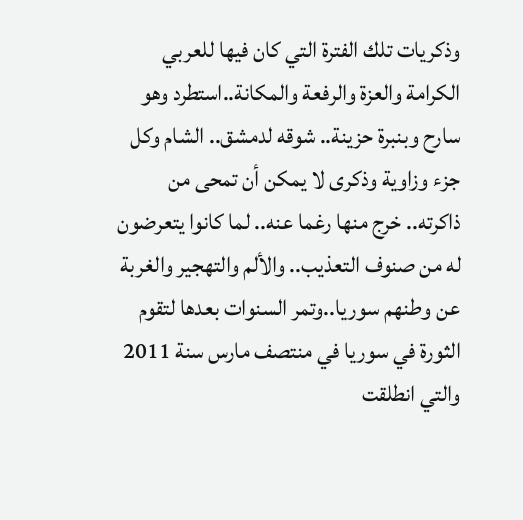وذكريات تلك الفترة التي كان فيها للعربي الكرامة والعزة والرفعة والمكانة..استطرد وهو سارح وبنبرة حزينة.. شوقه لدمشق.. الشام وكل جزء وزاوية وذكرى لا يمكن أن تمحى من ذاكرته.. خرج منها رغما عنه.. لما كانوا يتعرضون له من صنوف التعذيب.. والألم والتهجير والغربة عن وطنهم سوريا..وتمر السنوات بعدها لتقوم الثورة في سوريا في منتصف مارس سنة 2011 والتي انطلقت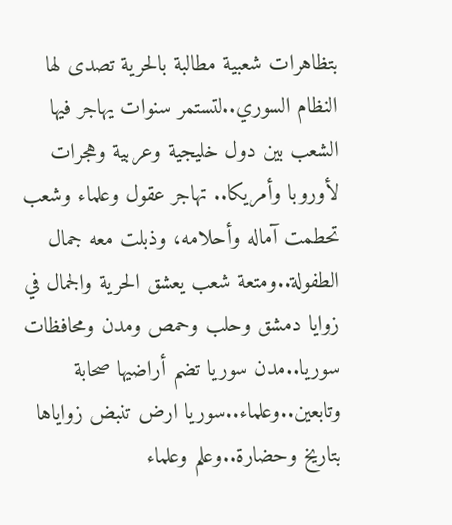بتظاهرات شعبية مطالبة بالحرية تصدى لها النظام السوري..لتستمر سنوات يهاجر فيها الشعب بين دول خليجية وعربية وهجرات لأوروبا وأمريكا.. تهاجر عقول وعلماء وشعب تحطمت آماله وأحلامه، وذبلت معه جمال الطفولة..ومتعة شعب يعشق الحرية والجمال في زوايا دمشق وحلب وحمص ومدن ومحافظات سوريا..مدن سوريا تضم أراضيها صحابة وتابعين..وعلماء..سوريا ارض تنبض زواياها بتاريخ وحضارة..وعلم وعلماء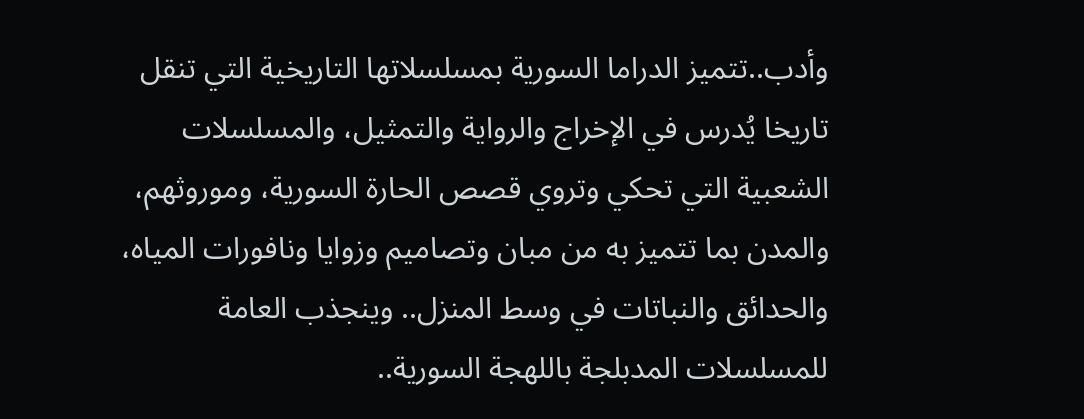وأدب..تتميز الدراما السورية بمسلسلاتها التاريخية التي تنقل تاريخا يُدرس في الإخراج والرواية والتمثيل، والمسلسلات الشعبية التي تحكي وتروي قصص الحارة السورية، وموروثهم، والمدن بما تتميز به من مبان وتصاميم وزوايا ونافورات المياه، والحدائق والنباتات في وسط المنزل.. وينجذب العامة للمسلسلات المدبلجة باللهجة السورية..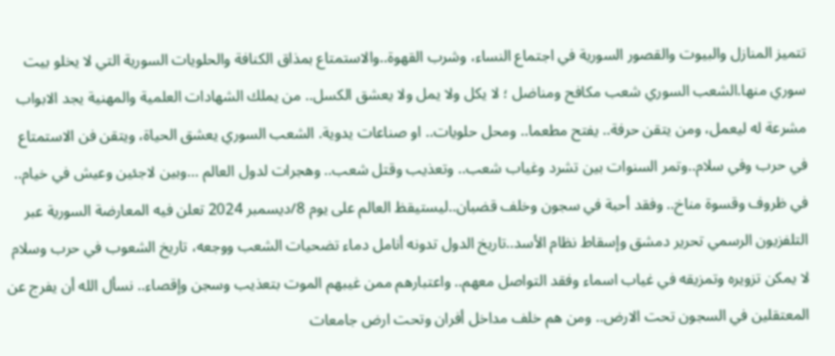تتميز المنازل والبيوت والقصور السورية في اجتماع النساء، وشرب القهوة..والاستمتاع بمذاق الكنافة والحلويات السورية التي لا يخلو بيت سوري منها.الشعب السوري شعب مكافح ومناضل ؛ لا يكل ولا يمل ولا يعشق الكسل.. من يملك الشهادات العلمية والمهنية يجد الابواب مشرعة له ليعمل، ومن يتقن حرفة.. يفتح مطعما.. ومحل حلويات.. او صناعات يدوية. الشعب السوري يعشق الحياة، ويتقن فن الاستمتاع في حرب وفي سلام..وتمر السنوات بين تشرد وغياب شعب.. وتعذيب وقتل شعب.. وهجرات لدول العالم …وبين لاجئين وعيش في خيام.. في ظروف وقسوة مناخ.. وفقد أحبة في سجون وخلف قضبان..ليستيقظ العالم على يوم 8/ديسمبر 2024 تعلن فيه المعارضة السورية عبر التلفزيون الرسمي تحرير دمشق وإسقاط نظام الأسد..تاريخ الدول تدونه أنامل دماء تضحيات الشعب ووجعه، تاريخ الشعوب في حرب وسلام لا يمكن تزويره وتمزيقه في غياب اسماء وفقد التواصل معهم.. واعتبارهم ممن غيبهم الموت بتعذيب وسجن وإقصاء.. نسأل الله أن يفرج عن المعتقلين في السجون تحت الارض.. ومن هم خلف مداخل أفران وتحت ارض جامعات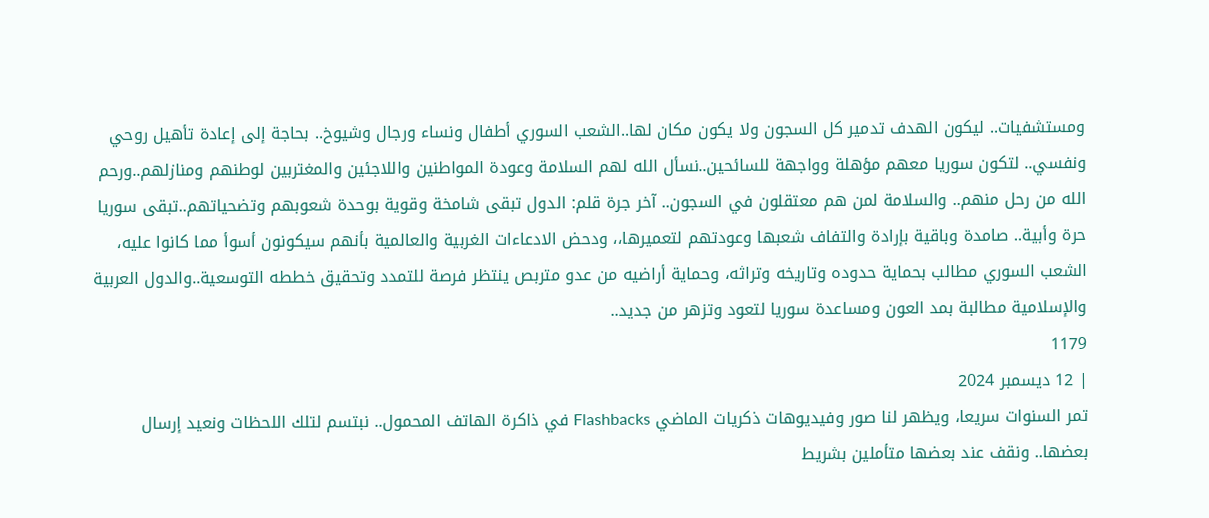ومستشفيات.. ليكون الهدف تدمير كل السجون ولا يكون مكان لها..الشعب السوري أطفال ونساء ورجال وشيوخ.. بحاجة إلى إعادة تأهيل روحي ونفسي.. لتكون سوريا معهم مؤهلة وواجهة للسائحين..نسأل الله لهم السلامة وعودة المواطنين واللاجئين والمغتربين لوطنهم ومنازلهم..ورحم الله من رحل منهم.. والسلامة لمن هم معتقلون في السجون.. آخر جرة قلم: الدول تبقى شامخة وقوية بوحدة شعوبهم وتضحياتهم..تبقى سوريا حرة وأبية.. صامدة وباقية بإرادة والتفاف شعبها وعودتهم لتعميرها،، ودحض الادعاءات الغربية والعالمية بأنهم سيكونون أسوأ مما كانوا عليه، الشعب السوري مطالب بحماية حدوده وتاريخه وتراثه، وحماية أراضيه من عدو متربص ينتظر فرصة للتمدد وتحقيق خططه التوسعية..والدول العربية والإسلامية مطالبة بمد العون ومساعدة سوريا لتعود وتزهر من جديد..
1179
| 12 ديسمبر 2024
تمر السنوات سريعا، ويظهر لنا صور وفيديوهات ذكريات الماضي Flashbacks في ذاكرة الهاتف المحمول.. نبتسم لتلك اللحظات ونعيد إرسال بعضها.. ونقف عند بعضها متأملين بشريط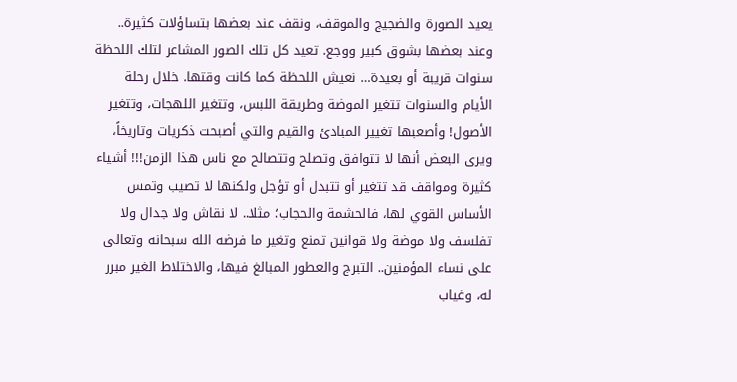يعيد الصورة والضجيج والموقف، ونقف عند بعضها بتساؤلات كثيرة.. وعند بعضها بشوق كبير ووجع. تعيد كل تلك الصور المشاعر لتلك اللحظة سنوات قريبة أو بعيدة… نعيش اللحظة كما كانت وقتها. خلال رحلة الأيام والسنوات تتغير الموضة وطريقة اللبس، وتتغير اللهجات، وتتغير الأصول! وأصعبها تغيير المبادئ والقيم والتي أصبحت ذكريات وتاريخاً، ويرى البعض أنها لا تتوافق وتصلح وتتصالح مع ناس هذا الزمن!!! أشياء كثيرة ومواقف قد تتغير أو تتبدل أو تؤجل ولكنها لا تصيب وتمس الأساس القوي لها، فالحشمة والحجاب؛ مثلا.. لا نقاش ولا جدال ولا تفلسف ولا موضة ولا قوانين تمنع وتغير ما فرضه الله سبحانه وتعالى على نساء المؤمنين.. التبرج والعطور المبالغ فيها، والاختلاط الغير مبرر له، وغياب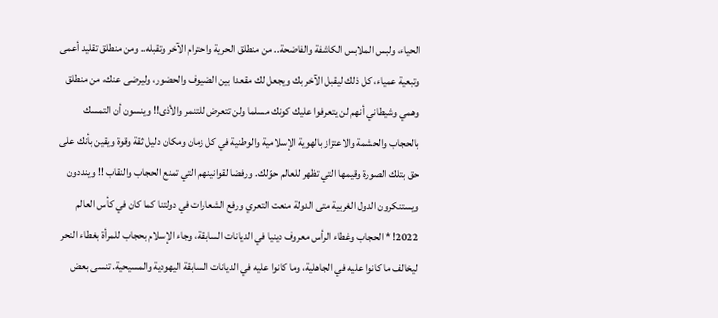الحياء، ولبس الملابس الكاشفة والفاضحة.. من منطلق الحرية واحترام الآخر وتقبله.. ومن منطلق تقليد أعمى وتبعية عمياء، كل ذلك ليقبل الآخر بك ويجعل لك مقعدا بين الضيوف والحضور، وليرضى عنك، من منطلق وهمي وشيطاني أنهم لن يتعرفوا عليك كونك مسلما ولن تتعرض للتنمر والأذى!! وينسون أن التمسك بالحجاب والحشمة والاعتزاز بالهوية الإسلامية والوطنية في كل زمان ومكان دليل ثقة وقوة ويقين بأنك على حق بتلك الصورة وقيمها التي تظهر للعالم حوّلك. ورفضا لقوانينهم التي تمنع الحجاب والنقاب !! وينددون ويستنكرون الدول الغربية متى الدولة منعت التعري ورفع الشعارات في دولتنا كما كان في كأس العالم 2022! * الحجاب وغطاء الرأس معروف دينيا في الديانات السابقة، وجاء الإسلام بحجاب للمرأة بغطاء النحر ليخالف ما كانوا عليه في الجاهلية، وما كانوا عليه في الديانات السابقة اليهودية والمسيحية. تنسى بعض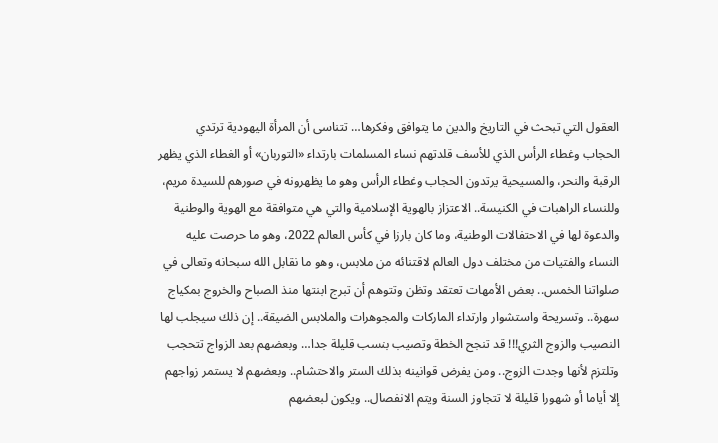العقول التي تبحث في التاريخ والدين ما يتوافق وفكرها… تتناسى أن المرأة اليهودية ترتدي الحجاب وغطاء الرأس الذي للأسف قلدتهم نساء المسلمات بارتداء «التوربان» أو الغطاء الذي يظهر الرقبة والنحر، والمسيحية يرتدون الحجاب وغطاء الرأس وهو ما يظهرونه في صورهم للسيدة مريم، وللنساء الراهبات في الكنيسة.. الاعتزاز بالهوية الإسلامية والتي هي متوافقة مع الهوية والوطنية والدعوة لها في الاحتفالات الوطنية، وما كان بارزا في كأس العالم 2022، وهو ما حرصت عليه النساء والفتيات من مختلف دول العالم لاقتنائه من ملابس، وهو ما نقابل الله سبحانه وتعالى في صلواتنا الخمس.. بعض الأمهات تعتقد وتظن وتتوهم أن تبرج ابنتها منذ الصباح والخروج بمكياج سهرة.. وتسريحة واستشوار وارتداء الماركات والمجوهرات والملابس الضيقة.. إن ذلك سيجلب لها النصيب والزوج الثري!!! قد تنجح الخطة وتصيب بنسب قليلة جدا… وبعضهم بعد الزواج تتحجب وتلتزم لأنها وجدت الزوج.. ومن يفرض قوانينه بذلك الستر والاحتشام.. وبعضهم لا يستمر زواجهم إلا أياما أو شهورا قليلة لا تتجاوز السنة ويتم الانفصال.. ويكون لبعضهم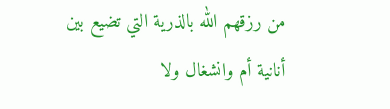من رزقهم الله بالذرية التي تضيع بين أنانية أم وانشغال ولا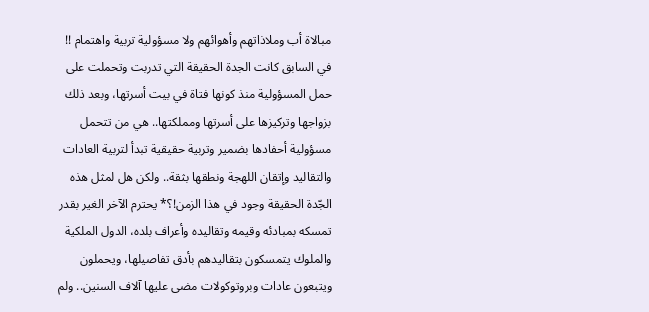مبالاة أب وملاذاتهم وأهوائهم ولا مسؤولية تربية واهتمام !! في السابق كانت الجدة الحقيقة التي تدربت وتحملت على حمل المسؤولية منذ كونها فتاة في بيت أسرتها، وبعد ذلك بزواجها وتركيزها على أسرتها ومملكتها.. هي من تتحمل مسؤولية أحفادها بضمير وتربية حقيقية تبدأ لتربية العادات والتقاليد وإتقان اللهجة ونطقها بثقة.. ولكن هل لمثل هذه الجّدة الحقيقة وجود في هذا الزمن!؟* يحترم الآخر الغير بقدر تمسكه بمبادئه وقيمه وتقاليده وأعراف بلده، الدول الملكية والملوك يتمسكون بتقاليدهم بأدق تفاصيلها، ويحملون ويتبعون عادات وبروتوكولات مضى عليها آلاف السنين.. ولم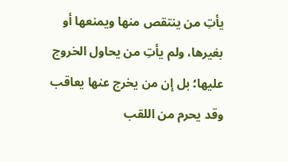يأتِ من ينتقص منها ويمنعها أو بغيرها، ولم يأتِ من يحاول الخروج عليها؛ بل إن من يخرج عنها يعاقب وقد يحرم من اللقب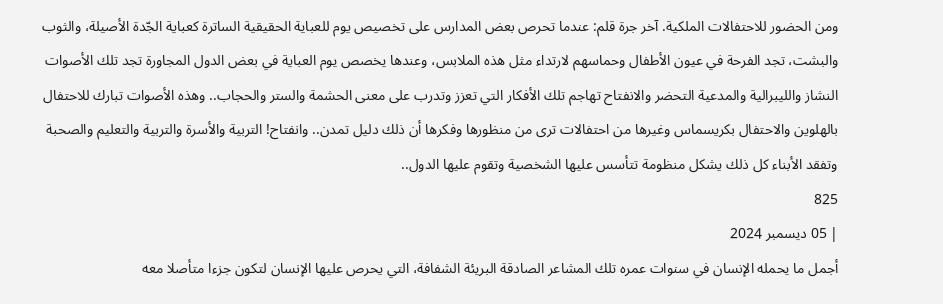ومن الحضور للاحتفالات الملكية. آخر جرة قلم: عندما تحرص بعض المدارس على تخصيص يوم للعباية الحقيقية الساترة كعباية الجّدة الأصيلة، والثوب والبشت، تجد الفرحة في عيون الأطفال وحماسهم لارتداء مثل هذه الملابس، وعندها يخصص يوم العباية في بعض الدول المجاورة تجد تلك الأصوات النشاز والليبرالية والمدعية التحضر والانفتاح تهاجم تلك الأفكار التي تعزز وتدرب على معنى الحشمة والستر والحجاب.. وهذه الأصوات تبارك للاحتفال بالهلوين والاحتفال بكريسماس وغيرها من احتفالات ترى من منظورها وفكرها أن ذلك دليل تمدن.. وانفتاح! التربية والأسرة والتربية والتعليم والصحبة وتفقد الأبناء كل ذلك يشكل منظومة تتأسس عليها الشخصية وتقوم عليها الدول..
825
| 05 ديسمبر 2024
أجمل ما يحمله الإنسان في سنوات عمره تلك المشاعر الصادقة البريئة الشفافة، التي يحرص عليها الإنسان لتكون جزءا متأصلا معه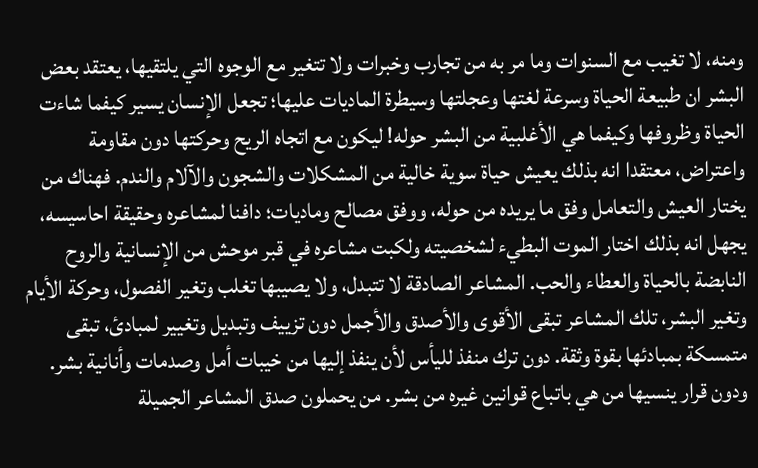ومنه، لا تغيب مع السنوات وما مر به من تجارب وخبرات ولا تتغير مع الوجوه التي يلتقيها، يعتقد بعض البشر ان طبيعة الحياة وسرعة لغتها وعجلتها وسيطرة الماديات عليها؛ تجعل الإنسان يسير كيفما شاءت الحياة وظروفها وكيفما هي الأغلبية من البشر حوله! ليكون مع اتجاه الريح وحركتها دون مقاومة واعتراض، معتقدا انه بذلك يعيش حياة سوية خالية من المشكلات والشجون والآلام والندم. فهناك من يختار العيش والتعامل وفق ما يريده من حوله، ووفق مصالح وماديات؛ دافنا لمشاعره وحقيقة احاسيسه، يجهل انه بذلك اختار الموت البطيء لشخصيته ولكبت مشاعره في قبر موحش من الإنسانية والروح النابضة بالحياة والعطاء والحب. المشاعر الصادقة لا تتبدل، ولا يصيبها تغلب وتغير الفصول، وحركة الأيام وتغير البشر، تلك المشاعر تبقى الأقوى والأصدق والأجمل دون تزييف وتبديل وتغيير لمبادئ، تبقى متمسكة بمبادئها بقوة وثقة. دون ترك منفذ لليأس لأن ينفذ إليها من خيبات أمل وصدمات وأنانية بشر. ودون قرار ينسيها من هي باتباع قوانين غيره من بشر. من يحملون صدق المشاعر الجميلة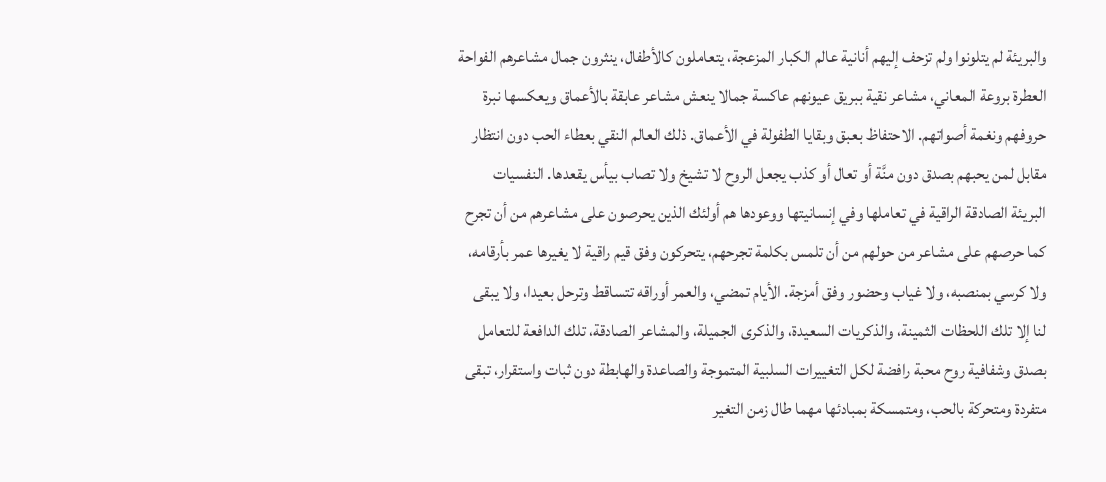والبريئة لم يتلونوا ولم تزحف إليهم أنانية عالم الكبار المزعجة، يتعاملون كالأطفال، ينثرون جمال مشاعرهم الفواحة العطرة بروعة المعاني، مشاعر نقية ببريق عيونهم عاكسة جمالا ينعش مشاعر عابقة بالأعماق ويعكسها نبرة حروفهم ونغمة أصواتهم. الاحتفاظ بعبق وبقايا الطفولة في الأعماق. ذلك العالم النقي بعطاء الحب دون انتظار مقابل لمن يحبهم بصدق دون منَّة أو تعال أو كذب يجعل الروح لا تشيخ ولا تصاب بيأس يقعدها. النفسيات البريئة الصادقة الراقية في تعاملها وفي إنسانيتها ووعودها هم أولئك الذين يحرصون على مشاعرهم من أن تجرح كما حرصهم على مشاعر من حولهم من أن تلمس بكلمة تجرحهم، يتحركون وفق قيم راقية لا يغيرها عمر بأرقامه، ولا كرسي بمنصبه، ولا غياب وحضور وفق أمزجة. الأيام تمضي، والعمر أوراقه تتساقط وترحل بعيدا، ولا يبقى لنا إلا تلك اللحظات الثمينة، والذكريات السعيدة، والذكرى الجميلة، والمشاعر الصادقة، تلك الدافعة للتعامل بصدق وشفافية روح محبة رافضة لكل التغييرات السلبية المتموجة والصاعدة والهابطة دون ثبات واستقرار، تبقى متفردة ومتحركة بالحب، ومتمسكة بمبادئها مهما طال زمن التغير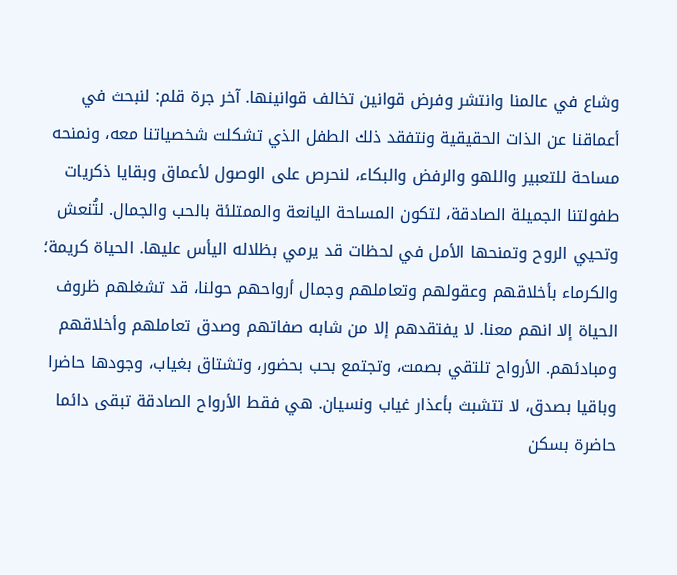وشاع في عالمنا وانتشر وفرض قوانين تخالف قوانينها. آخر جرة قلم: لنبحث في أعماقنا عن الذات الحقيقية ونتفقد ذلك الطفل الذي تشكلت شخصياتنا معه، ونمنحه مساحة للتعبير واللهو والرفض والبكاء، لنحرص على الوصول لأعماق وبقايا ذكريات طفولتنا الجميلة الصادقة، لتكون المساحة اليانعة والممتلئة بالحب والجمال. لتُنعش وتحيي الروح وتمنحها الأمل في لحظات قد يرمي بظلاله اليأس عليها. الحياة كريمة؛ والكرماء بأخلاقهم وعقولهم وتعاملهم وجمال أرواحهم حولنا، قد تشغلهم ظروف الحياة إلا انهم معنا. لا يفتقدهم إلا من شابه صفاتهم وصدق تعاملهم وأخلاقهم ومبادئهم. الأرواح تلتقي بصمت، وتجتمع بحب بحضور، وتشتاق بغياب، وجودها حاضرا وباقيا بصدق، لا تتشبث بأعذار غياب ونسيان. هي فقط الأرواح الصادقة تبقى دائما حاضرة بسكن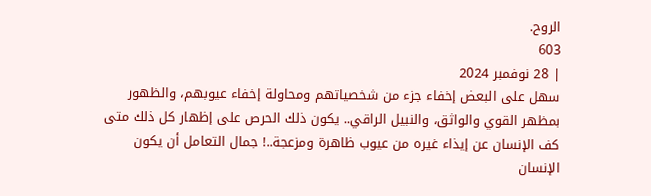الروح.
603
| 28 نوفمبر 2024
سهل على البعض إخفاء جزء من شخصياتهم ومحاولة إخفاء عيوبهم، والظهور بمظهر القوي والواثق، والنبيل الراقي.. يكون ذلك الحرص على إظهار كل ذلك متى كف الإنسان عن إيذاء غيره من عيوب ظاهرة ومزعجة..! جمال التعامل أن يكون الإنسان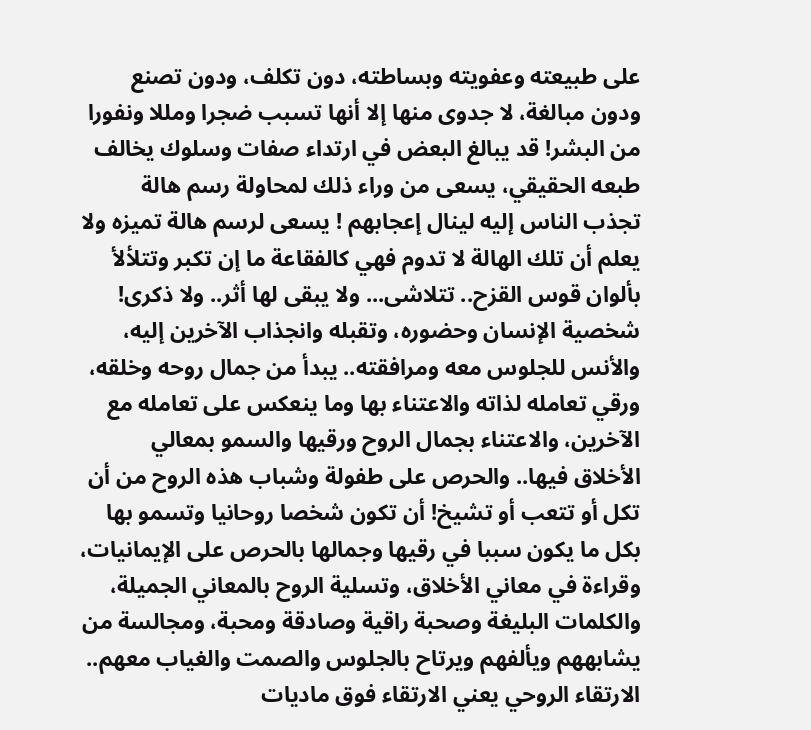على طبيعته وعفويته وبساطته، دون تكلف، ودون تصنع ودون مبالغة، لا جدوى منها إلا أنها تسبب ضجرا ومللا ونفورا من البشر! قد يبالغ البعض في ارتداء صفات وسلوك يخالف طبعه الحقيقي، يسعى من وراء ذلك لمحاولة رسم هالة تجذب الناس إليه لينال إعجابهم ! يسعى لرسم هالة تميزه ولا يعلم أن تلك الهالة لا تدوم فهي كالفقاعة ما إن تكبر وتتلألأ بألوان قوس القزح.. تتلاشى... ولا يبقى لها أثر.. ولا ذكرى! شخصية الإنسان وحضوره، وتقبله وانجذاب الآخرين إليه، والأنس للجلوس معه ومرافقته.. يبدأ من جمال روحه وخلقه، ورقي تعامله لذاته والاعتناء بها وما ينعكس على تعامله مع الآخرين، والاعتناء بجمال الروح ورقيها والسمو بمعالي الأخلاق فيها.. والحرص على طفولة وشباب هذه الروح من أن تكل أو تتعب أو تشيخ! أن تكون شخصا روحانيا وتسمو بها بكل ما يكون سببا في رقيها وجمالها بالحرص على الإيمانيات، وقراءة في معاني الأخلاق، وتسلية الروح بالمعاني الجميلة، والكلمات البليغة وصحبة راقية وصادقة ومحبة، ومجالسة من يشابههم ويألفهم ويرتاح بالجلوس والصمت والغياب معهم.. الارتقاء الروحي يعني الارتقاء فوق ماديات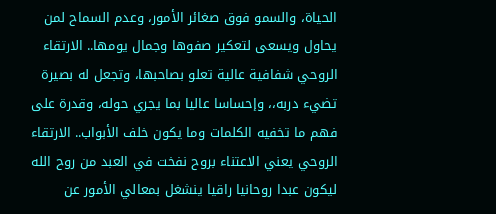الحياة، والسمو فوق صغائر الأمور، وعدم السماح لمن يحاول ويسعى لتعكير صفوها وجمال يومها.. الارتقاء الروحي شفافية عالية تعلو بصاحبها، وتجعل له بصيرة تضيء دربه،، وإحساسا عاليا بما يجري حوله، وقدرة على فهم ما تخفيه الكلمات وما يكون خلف الأبواب.. الارتقاء الروحي يعني الاعتناء بروح نفخت في العبد من روح الله ليكون عبدا روحانيا راقيا ينشغل بمعالي الأمور عن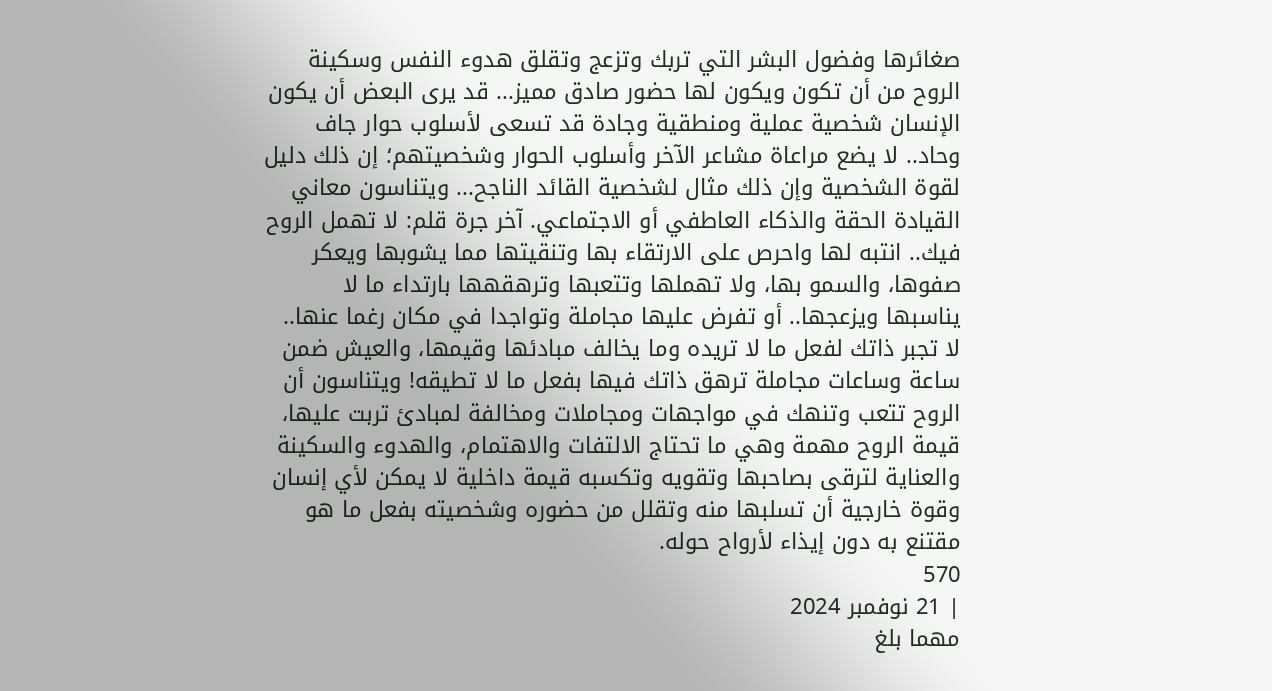صغائرها وفضول البشر التي تربك وتزعج وتقلق هدوء النفس وسكينة الروح من أن تكون ويكون لها حضور صادق مميز... قد يرى البعض أن يكون الإنسان شخصية عملية ومنطقية وجادة قد تسعى لأسلوب حوار جاف وحاد.. لا يضع مراعاة مشاعر الآخر وأسلوب الحوار وشخصيتهم؛ إن ذلك دليل لقوة الشخصية وإن ذلك مثال لشخصية القائد الناجح... ويتناسون معاني القيادة الحقة والذكاء العاطفي أو الاجتماعي. آخر جرة قلم: لا تهمل الروح فيك.. انتبه لها واحرص على الارتقاء بها وتنقيتها مما يشوبها ويعكر صفوها، والسمو بها، ولا تهملها وتتعبها وترهقهها بارتداء ما لا يناسبها ويزعجها.. أو تفرض عليها مجاملة وتواجدا في مكان رغما عنها.. لا تجبر ذاتك لفعل ما لا تريده وما يخالف مبادئها وقيمها، والعيش ضمن ساعة وساعات مجاملة ترهق ذاتك فيها بفعل ما لا تطيقه! ويتناسون أن الروح تتعب وتنهك في مواجهات ومجاملات ومخالفة لمبادئ تربت عليها، قيمة الروح مهمة وهي ما تحتاج الالتفات والاهتمام، والهدوء والسكينة والعناية لترقى بصاحبها وتقويه وتكسبه قيمة داخلية لا يمكن لأي إنسان وقوة خارجية أن تسلبها منه وتقلل من حضوره وشخصيته بفعل ما هو مقتنع به دون إيذاء لأرواح حوله.
570
| 21 نوفمبر 2024
مهما بلغ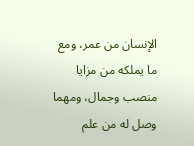الإنسان من عمر، ومع ما يملكه من مزايا منصب وجمال، ومهما وصل له من علم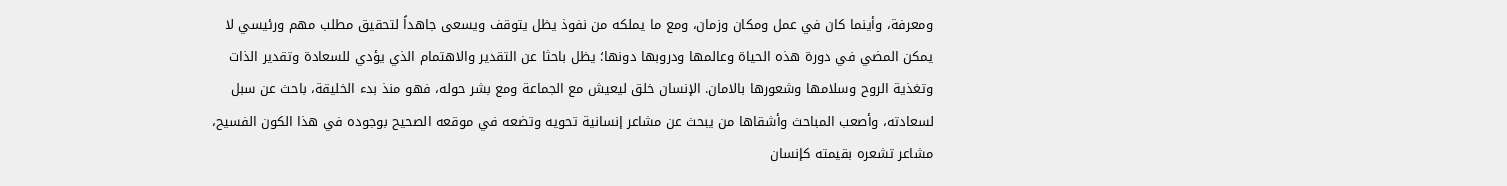ومعرفة، وأينما كان في عمل ومكان وزمان، ومع ما يملكه من نفوذ يظل يتوقف ويسعى جاهداً لتحقيق مطلب مهم ورئيسي لا يمكن المضي في دورة هذه الحياة وعالمها ودروبها دونها؛ يظل باحثا عن التقدير والاهتمام الذي يؤدي للسعادة وتقدير الذات وتغذية الروح وسلامها وشعورها بالامان. الإنسان خلق ليعيش مع الجماعة ومع بشر حوله، فهو منذ بدء الخليقة، باحث عن سبل لسعادته، وأصعب المباحث وأشقاها من يبحث عن مشاعر إنسانية تحويه وتضعه في موقعه الصحيح بوجوده في هذا الكون الفسيح، مشاعر تشعره بقيمته كإنسان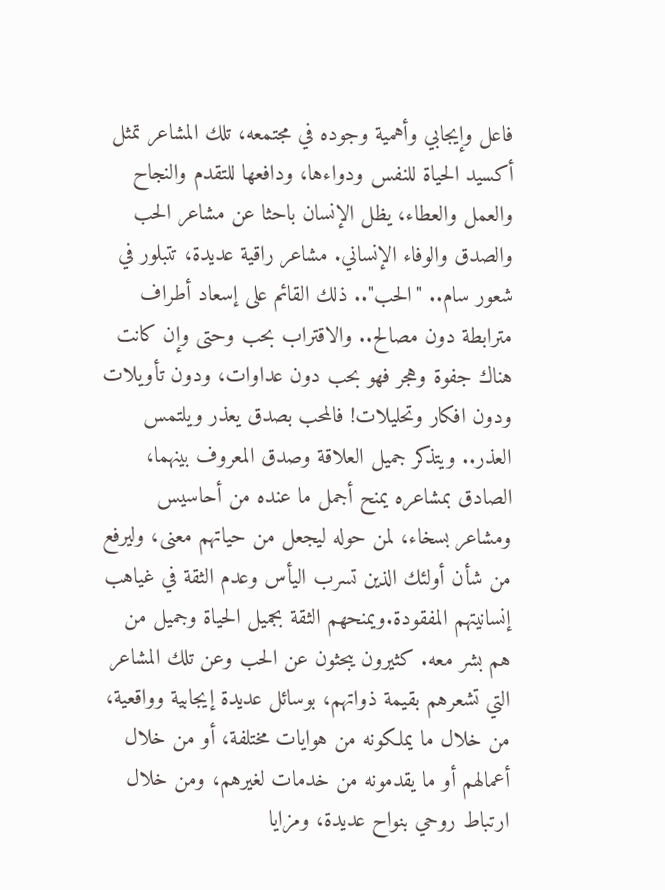فاعل وإيجابي وأهمية وجوده في مجتمعه، تلك المشاعر تمثل أكسيد الحياة للنفس ودواءها، ودافعها للتقدم والنجاح والعمل والعطاء، يظل الإنسان باحثا عن مشاعر الحب والصدق والوفاء الإنساني. مشاعر راقية عديدة، تتبلور في شعور سام.. "الحب".. ذلك القائم على إسعاد أطراف مترابطة دون مصالح.. والاقتراب بحب وحتى وإن كانت هناك جفوة وهجر فهو بحب دون عداوات، ودون تأويلات ودون افكار وتحليلات! فالمحب بصدق يعذر ويلتمس العذر.. ويتذكر جميل العلاقة وصدق المعروف بينهما، الصادق بمشاعره يمنح أجمل ما عنده من أحاسيس ومشاعر بسخاء، لمن حوله ليجعل من حياتهم معنى، وليرفع من شأن أولئك الذين تسرب اليأس وعدم الثقة في غياهب إنسانيتهم المفقودة.ويمنحهم الثقة بجميل الحياة وجميل من هم بشر معه. كثيرون يبحثون عن الحب وعن تلك المشاعر التي تشعرهم بقيمة ذواتهم، بوسائل عديدة إيجابية وواقعية، من خلال ما يملكونه من هوايات مختلفة، أو من خلال أعمالهم أو ما يقدمونه من خدمات لغيرهم، ومن خلال ارتباط روحي بنواح عديدة، ومزايا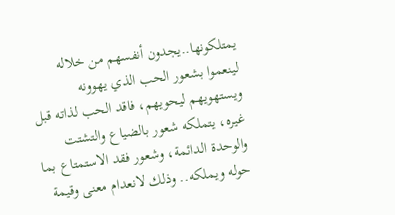يمتلكونها..يجدون أنفسهم من خلاله لينعموا بشعور الحب الذي يهوونه ويستهويهم ليحويهم، فاقد الحب لذاته قبل غيره، يتملكه شعور بالضياع والتشتت والوحدة الدائمة، وشعور فقد الاستمتاع بما حوله ويملكه.. وذلك لانعدام معنى وقيمة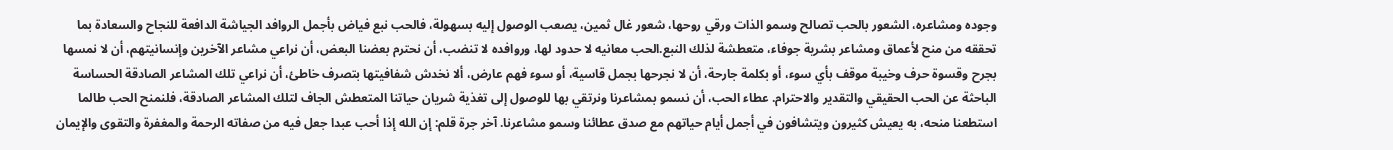وجوده ومشاعره، الشعور بالحب تصالح وسمو الذات ورقي روحها، شعور غال ثمين، يصعب الوصول إليه بسهولة، فالحب نبع فياض بأجمل الروافد الجياشة الدافعة للنجاح والسعادة بما تحققه من منح لأعماق ومشاعر بشرية جوفاء، متعطشة لذلك النبع.الحب معانيه لا حدود لها، وروافده لا تنضب، أن نحترم بعضنا البعض، أن نراعي مشاعر الآخرين وإنسانيتهم، أن لا نمسها بجرح وقسوة حرف وخيبة موقف بأي سوء، أو بكلمة جارحة، أن لا نجرحها بجمل قاسية، أو سوء فهم عارض، ألا نخدش شفافيتها بتصرف خاطئ، أن نراعي تلك المشاعر الصادقة الحساسة الباحثة عن الحب الحقيقي والتقدير والاحترام. عطاء الحب، أن نسمو بمشاعرنا ونرتقي بها للوصول إلى تغذية شريان حياتنا المتعطش الجاف لتلك المشاعر الصادقة، فلنمنح الحب طالما استطعنا منحه، به يعيش كثيرون ويتشافون في أجمل أيام حياتهم مع صدق عطائنا وسمو مشاعرنا. آخر جرة قلم: إن الله إذا أحب عبدا جعل فيه من صفاته الرحمة والمغفرة والتقوى والإيمان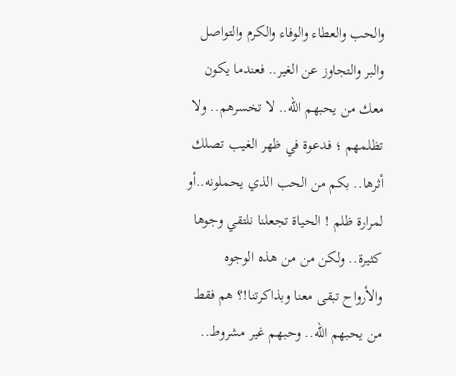والحب والعطاء والوفاء والكرم والتواصل والبر والتجاوز عن الغير.. فعندما يكون معك من يحبهم الله.. لا تخسرهم.. ولا تظلمهم ؛ فدعوة في ظهر الغيب تصلك أثرها.. بكم من الحب الذي يحملونه..أو لمرارة ظلم ! الحياة تجعلنا نلتقي وجوها كثيرة.. ولكن من من هذه الوجوه والأرواح تبقى معنا وبذاكرتنا!؟ هم فقط من يحبهم الله.. وحبهم غير مشروط..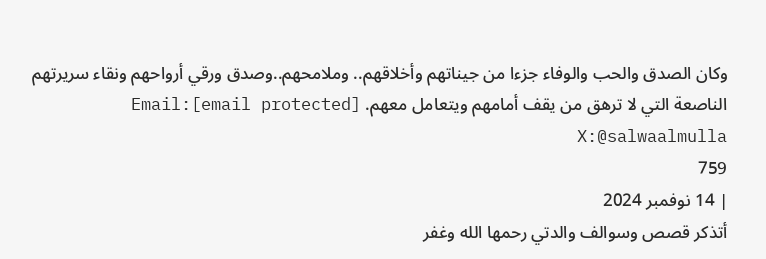وكان الصدق والحب والوفاء جزءا من جيناتهم وأخلاقهم.. وملامحهم..وصدق ورقي أرواحهم ونقاء سريرتهم الناصعة التي لا ترهق من يقف أمامهم ويتعامل معهم. Email:[email protected] X:@salwaalmulla
759
| 14 نوفمبر 2024
أتذكر قصص وسوالف والدتي رحمها الله وغفر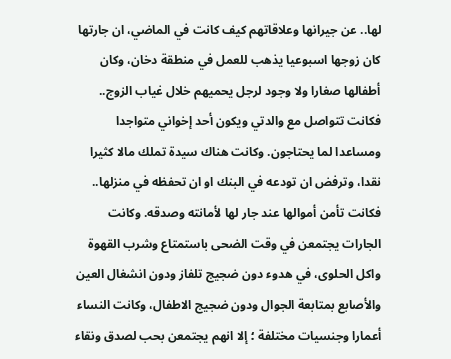لها.. عن جيرانها وعلاقاتهم كيف كانت في الماضي، ان جارتها كان زوجها اسبوعيا يذهب للعمل في منطقة دخان، وكان أطفالها صغارا ولا وجود لرجل يحميهم خلال غياب الزوج.. فكانت تتواصل مع والدتي ويكون أحد إخواني متواجدا ومساعدا لما يحتاجون. وكانت هناك سيدة تملك مالا كثيرا نقدا، وترفض ان تودعه في البنك او ان تحفظه في منزلها.. فكانت تأمن أموالها عند جار لها لأمانته وصدقه. وكانت الجارات يجتمعن في وقت الضحى باستمتاع وشرب القهوة واكل الحلوى، في هدوء دون ضجيج تلفاز ودون انشغال العين والأصابع بمتابعة الجوال ودون ضجيج الاطفال، وكانت النساء أعمارا وجنسيات مختلفة ؛ إلا انهم يجتمعن بحب لصدق ونقاء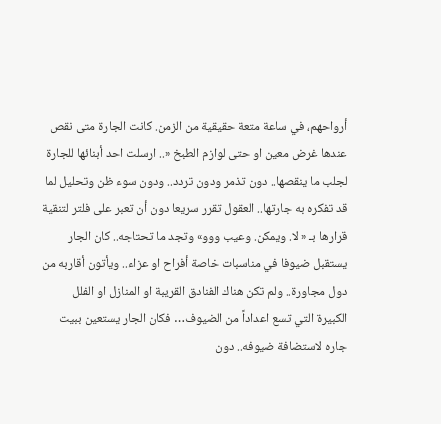أرواحهم، في ساعة متعة حقيقية من الزمن. كانت الجارة متى نقص عندها غرض معين او حتى لوازم الطبخ «.. ارسلت احد أبنائها للجارة لجلب ما ينقصها.. دون تذمر ودون تردد.. ودون سوء ظن وتحليل لما قد تفكره به جارتها.. العقول تقرر سريعا دون أن تعبر على فلتر لتنقية قرارها بـ « لا. ويمكن. وعيب ووو» وتجد ما تحتاجه.. كان الجار يستقبل ضيوفا في مناسبات خاصة أفراح او عزاء.. ويأتون أقاربه من دول مجاورة.. ولم تكن هناك الفنادق القريبة او المنازل او الفلل الكبيرة التي تسع اعداداً من الضيوف… فكان الجار يستعين ببيت جاره لاستضافة ضيوفه.. دون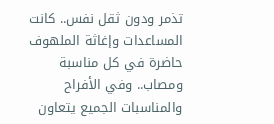تذمر ودون ثقل نفس.. كانت المساعدات وإغاثة الملهوف حاضرة في كل مناسبة ومصاب.. وفي الأفراح والمناسبات الجميع يتعاون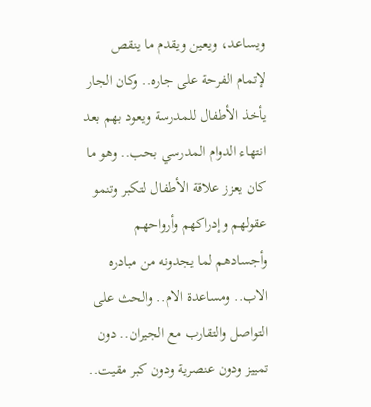ويساعد، ويعين ويقدم ما ينقص لإتمام الفرحة على جاره.. وكان الجار يأخذ الأطفال للمدرسة ويعود بهم بعد انتهاء الدوام المدرسي بحب.. وهو ما كان يعزز علاقة الأطفال لتكبر وتنمو عقولهم وإدراكهم وأرواحهم وأجسادهم لما يجدونه من مبادره الاب.. ومساعدة الام.. والحث على التواصل والتقارب مع الجيران.. دون تمييز ودون عنصرية ودون كبر مقيت..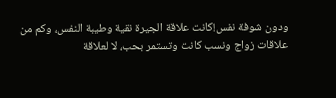ودون شوفة نفس!كانت علاقة الجيرة نقية وطيبة النفس، وكم من علاقات زواج ونسب كانت وتستمر بحب، لا لعلاقة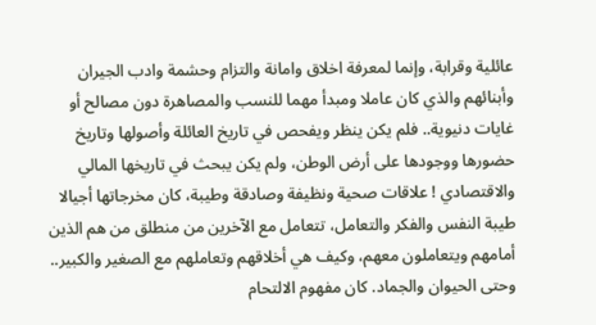عائلية وقرابة، وإنما لمعرفة اخلاق وامانة والتزام وحشمة وادب الجيران وأبنائهم والذي كان عاملا ومبدأ مهما للنسب والمصاهرة دون مصالح أو غايات دنيوية.. فلم يكن ينظر ويفحص في تاريخ العائلة وأصولها وتاريخ حضورها ووجودها على أرض الوطن، ولم يكن يبحث في تاريخها المالي والاقتصادي ! علاقات صحية ونظيفة وصادقة وطيبة، كان مخرجاتها أجيالا طيبة النفس والفكر والتعامل، تتعامل مع الآخرين من منطلق من هم الذين أمامهم ويتعاملون معهم، وكيف هي أخلاقهم وتعاملهم مع الصغير والكبير.. وحتى الحيوان والجماد. كان مفهوم الالتحام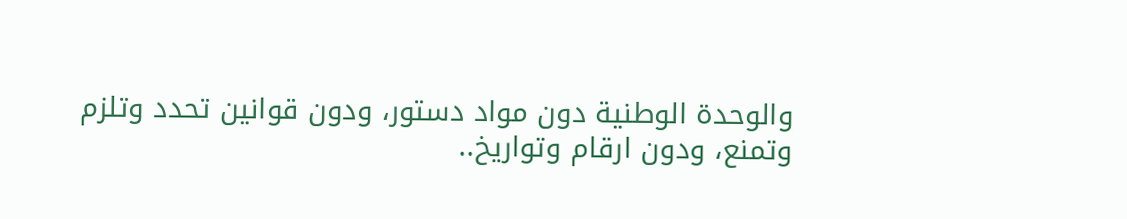والوحدة الوطنية دون مواد دستور، ودون قوانين تحدد وتلزم وتمنع، ودون ارقام وتواريخ..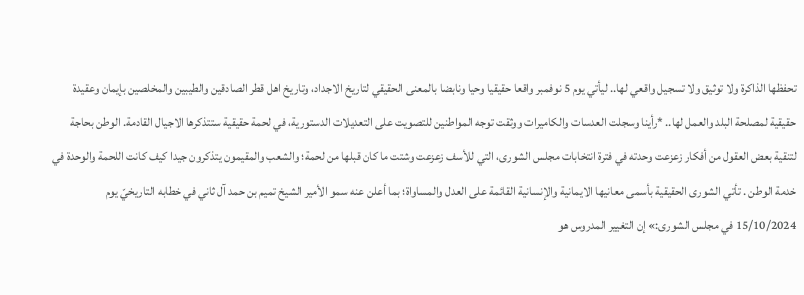تحفظها الذاكرة ولا توثيق ولا تسجيل واقعي لها.. ليأتي يوم 5 نوفمبر واقعا حقيقيا وحيا ونابضا بالمعنى الحقيقي لتاريخ الاجداد، وتاريخ اهل قطر الصادقين والطيبين والمخلصين بإيمان وعقيدة حقيقية لمصلحة البلد والعمل لها.. *رأينا وسجلت العدسات والكاميرات ووثقت توجه المواطنين للتصويت على التعديلات الدستورية، في لحمة حقيقية ستتذكرها الاجيال القادمة. الوطن بحاجة لتنقية بعض العقول من أفكار زعزعت وحدته في فترة انتخابات مجلس الشورى، التي للأسف زعزعت وشتت ما كان قبلها من لحمة؛ والشعب والمقيمون يتذكرون جيدا كيف كانت اللحمة والوحدة في خدمة الوطن . تأتي الشورى الحقيقية بأسمى معانيها الايمانية والإنسانية القائمة على العدل والمساواة؛ بما أعلن عنه سمو الأمير الشيخ تميم بن حمد آل ثاني في خطابه التاريخيّ يوم 15/10/2024 في مجلس الشورى:» إن التغيير المدروس هو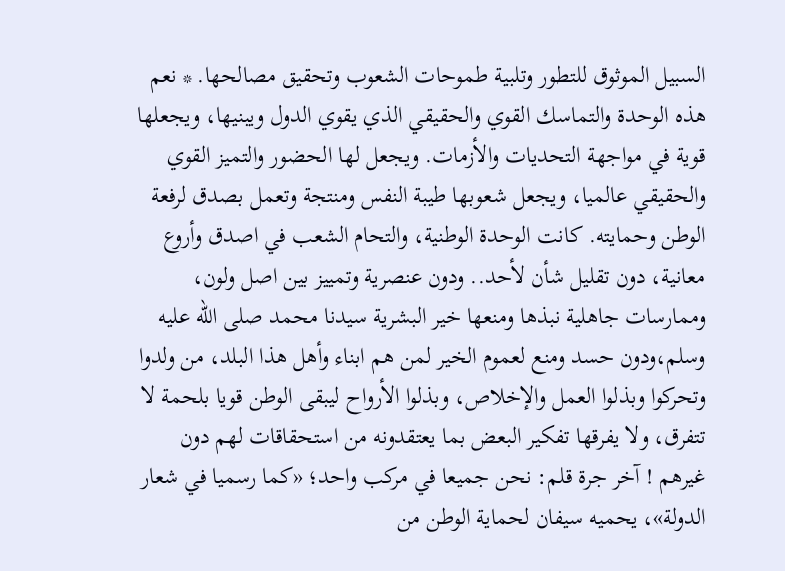السبيل الموثوق للتطور وتلبية طموحات الشعوب وتحقيق مصالحها. * نعم هذه الوحدة والتماسك القوي والحقيقي الذي يقوي الدول ويبنيها، ويجعلها قوية في مواجهة التحديات والأزمات. ويجعل لها الحضور والتميز القوي والحقيقي عالميا، ويجعل شعوبها طيبة النفس ومنتجة وتعمل بصدق لرفعة الوطن وحمايته. كانت الوحدة الوطنية، والتحام الشعب في اصدق وأروع معانية، دون تقليل شأن لأحد.. ودون عنصرية وتمييز بين اصل ولون، وممارسات جاهلية نبذها ومنعها خير البشرية سيدنا محمد صلى الله عليه وسلم،ودون حسد ومنع لعموم الخير لمن هم ابناء وأهل هذا البلد، من ولدوا وتحركوا وبذلوا العمل والإخلاص، وبذلوا الأرواح ليبقى الوطن قويا بلحمة لا تتفرق، ولا يفرقها تفكير البعض بما يعتقدونه من استحقاقات لهم دون غيرهم ! آخر جرة قلم: نحن جميعا في مركب واحد؛ «كما رسميا في شعار الدولة»، يحميه سيفان لحماية الوطن من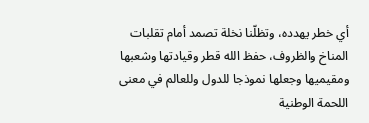أي خطر يهدده، وتظلّنا نخلة تصمد أمام تقلبات المناخ والظروف، حفظ الله قطر وقيادتها وشعبها ومقيميها وجعلها نموذجا للدول وللعالم في معنى اللحمة الوطنية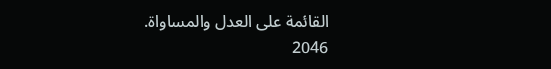القائمة على العدل والمساواة.
2046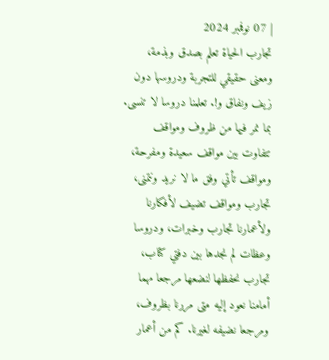| 07 نوفمبر 2024
تجارب الحياة تعلم بصدق وبذمة، ومعنى حقيقي للتجربة ودروسها دون زيف ونفاق و!. تعلمنا دروسا لا تنسى. بما نمر فيها من ظروف ومواقف تتفاوت بين مواقف سعيدة ومفرحة، ومواقف تأتي وفق ما لا نريد ونتمنى، تجارب ومواقف تضيف لأفكارنا ولأعمارنا تجارب وخبرات، ودروسا وعظات لم نجدها بين دفتي كتاب، تجارب نحفظها لنضعها مرجعا مهما أمامنا نعود إليه متى مررنا بظروف، ومرجعا نضيفه لغيرنا. كم من أعمار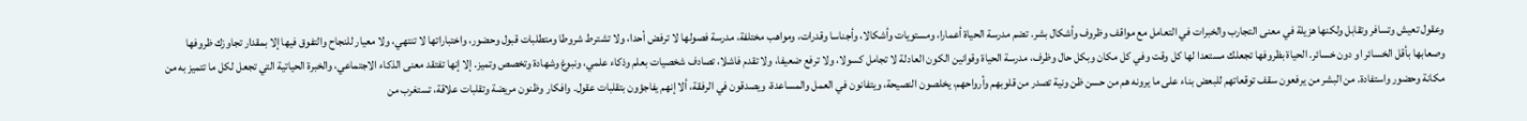وعقول تعيش وتسافر وتقابل ولكنها هزيلة في معنى التجارب والخبرات في التعامل مع مواقف وظروف وأشكال بشر. تضم مدرسة الحياة أعمارا، ومستويات وأشكالا، وأجناسا وقدرات، ومواهب مختلفة، مدرسة فصولها لا ترفض أحدا، ولا تشترط شروطا ومتطلبات قبول وحضور، واختباراتها لا تنتهي، ولا معيار للنجاح والتفوق فيها إلا بمقدار تجاوزك ظروفها وصعابها بأقل الخسائر او دون خسائر. الحياة بظروفها تجعلك مستعدا لها كل وقت وفي كل مكان وبكل حال وظرف، مدرسة الحياة وقوانين الكون العادلة لا تجامل كسولا، ولا ترفع ضعيفا، ولا تقدم فاشلا، تصادف شخصيات بعلم وذكاء علمي، ونبوغ وشهادة وتخصص وتميز. إلا إنها تفتقد معنى الذكاء الاجتماعي، والخبرة الحياتية التي تجعل لكل ما تتميز به من مكانة وحضور واستفادة. من البشر من يرفعون سقف توقعاتهم للبعض بناء على ما يرونه هم من حسن ظن ونية تصدر من قلوبهم وأرواحهم، يخلصون النصيحة، ويتفانون في العمل والمساعدة، ويصدقون في الرفقة، ألا إنهم يفاجؤون بتقلبات عقول. وافكار وظنون مريضة وتقلبات علاقة، تستغرب من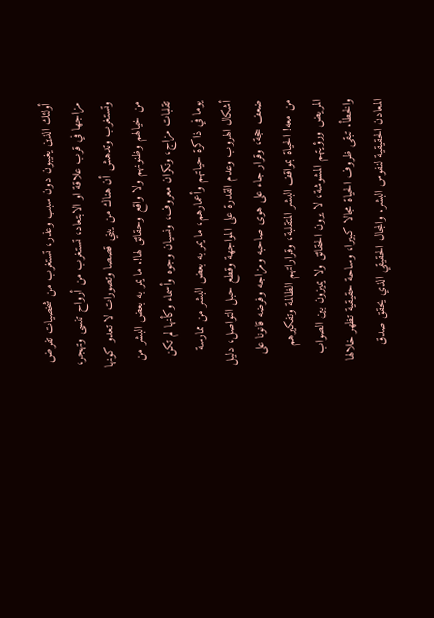أولئك الذين يغيبون دون سبب وعذر، تستغرب من شخصيات تفرض مزاجها في قرب علاقة او الابتعاد، تستغرب من أرواح تنسى وتهجر، وتستغرب وتدهش أن هناك من يبني قصصا وتصورات لا تعدو كونها من خيالهم وظنونهم ولا واقع وحقائق لها!. ما يمر به بعض البشر من تقلبات مزاج، ونكران معروف، ونسيان وجوه وأسماء وكأنها لم تكن يوما في ذاكرة حياتهم وأعمارهم، ما يمر به بعض البشر من ممارسة أشكال الهروب وعدم القدرة على المواجهة وقطع حبل التواصل، دليل ضعف حجة، وقرار جاء على هوى صاحبه ومزاجه وفرضه قانونا على من معه! الحياة بمواقف البشر المتقلبة، وقراراتهم الظالمة وتفكيرهم المريض ورؤيتهم المشوشة، لا يرون الحقائق ولا يميزون بين الصواب والخطأ. تبقى ظروف الحياة مجالا كبيرا، وساحة حقيقية تظهر خلالها المعادن الحقيقية لنفوس البشر. والمجال الحقيقي الذي يحقق صدق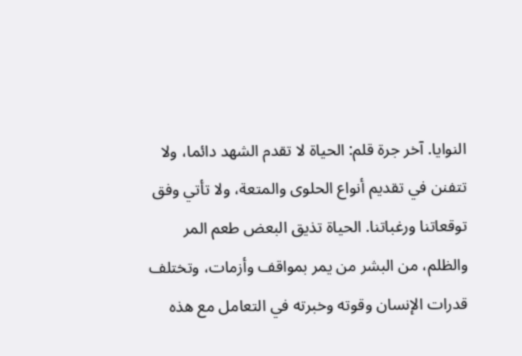النوايا. آخر جرة قلم: الحياة لا تقدم الشهد دائما، ولا تتفنن في تقديم أنواع الحلوى والمتعة، ولا تأتي وفق توقعاتنا ورغباتنا. الحياة تذيق البعض طعم المر والظلم، من البشر من يمر بمواقف وأزمات، وتختلف قدرات الإنسان وقوته وخبرته في التعامل مع هذه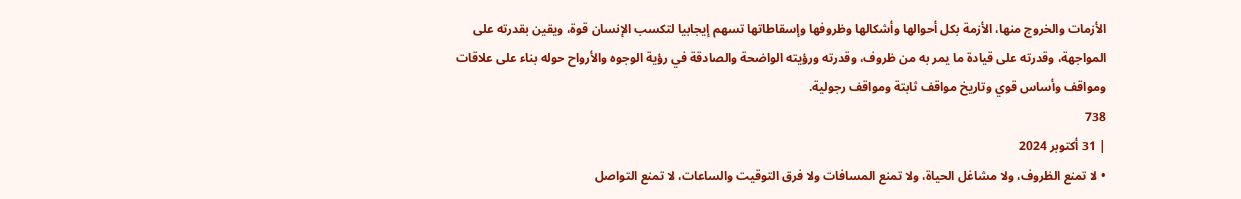الأزمات والخروج منها، الأزمة بكل أحوالها وأشكالها وظروفها وإسقاطاتها تسهم إيجابيا لتكسب الإنسان قوة، ويقين بقدرته على المواجهة، وقدرته على قيادة ما يمر به من ظروف، وقدرته ورؤيته الواضحة والصادقة في رؤية الوجوه والأرواح حوله بناء على علاقات ومواقف وأساس قوي وتاريخ مواقف ثابتة ومواقف رجولية.
738
| 31 أكتوبر 2024
• لا تمنع الظروف، ولا مشاغل الحياة، ولا تمنع المسافات ولا فرق التوقيت والساعات، لا تمنع التواصل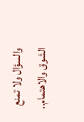والسؤال ولا تمنع الشوق والاهتمام..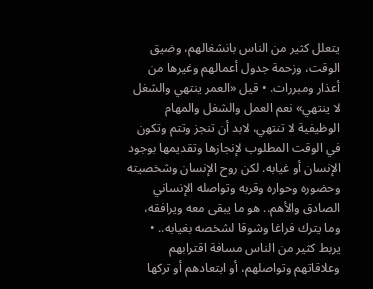يتعلل كثير من الناس بانشغالهم، وضيق الوقت، وزحمة جدول أعمالهم وغيرها من أعذار ومبررات. • قيل «العمر ينتهي والشغل لا ينتهي» نعم العمل والشغل والمهام الوظيفية لا تنتهي، لابد أن تنجز وتتم وتكون في الوقت المطلوب لإنجازها وتقديمها بوجود الإنسان أو غيابه. لكن روح الإنسان وشخصيته وحضوره وحواره وقربه وتواصله الإنساني الصادق والأهم.. هو ما يبقى معه ويرافقه، وما يترك فراغا وشوقا لشخصه بغيابه.. • يربط كثير من الناس مسافة اقترابهم وعلاقاتهم وتواصلهم، أو ابتعادهم أو تركها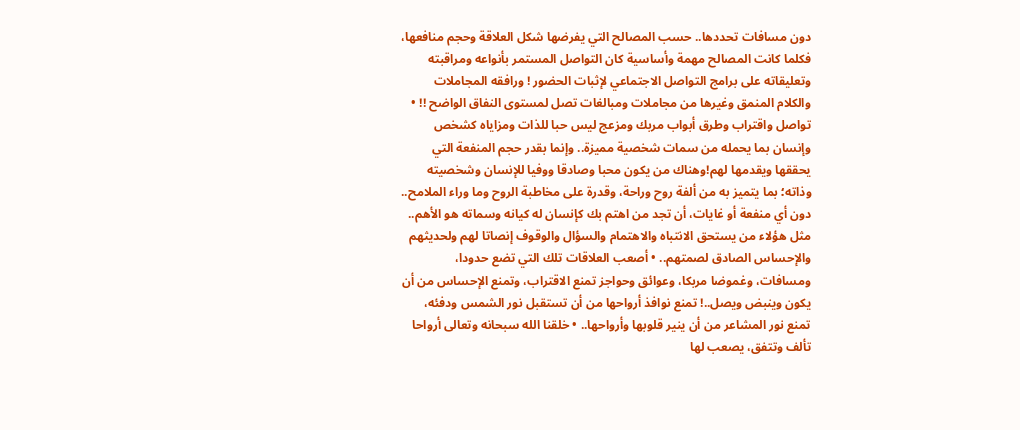دون مسافات تحددها.. حسب المصالح التي يفرضها شكل العلاقة وحجم منافعها، فكلما كانت المصالح مهمة وأساسية كان التواصل المستمر بأنواعه ومراقبته وتعليقاته على برامج التواصل الاجتماعي لإثبات الحضور ! ورافقه المجاملات والكلام المنمق وغيرها من مجاملات ومبالغات تصل لمستوى النفاق الواضح !! • تواصل واقتراب وطرق أبواب مربك ومزعج ليس حبا للذات ومزاياه كشخص وإنسان بما يحمله من سمات شخصية مميزة.. وإنما بقدر حجم المنفعة التي يحققها ويقدمها لهم!وهناك من يكون محبا وصادقا ووفيا للإنسان وشخصيته وذاته؛ بما يتميز به من ألفة روح وراحة، وقدرة على مخاطبة الروح وما وراء الملامح.. دون أي منفعة أو غايات، أن تجد من اهتم بك كإنسان له كيانه وسماته هو الأهم.. مثل هؤلاء من يستحق الانتباه والاهتمام والسؤال والوقوف إنصاتا لهم ولحديثهم والإحساس الصادق لصمتهم.. • أصعب العلاقات تلك التي تضع حدودا، ومسافات، وغموضا مربكا، وعوائق وحواجز تمنع الاقتراب، وتمنع الإحساس من أن يكون وينبض ويصل..! تمنع نوافذ أرواحها من أن تستقبل نور الشمس ودفئه، تمنع نور المشاعر من أن ينير قلوبها وأرواحها.. • خلقنا الله سبحانه وتعالى أرواحا تألف وتتفق، يصعب لها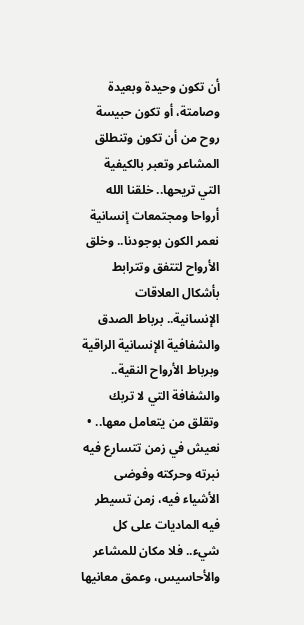أن تكون وحيدة وبعيدة وصامتة، أو تكون حبيسة روح من أن تكون وتنطلق المشاعر وتعبر بالكيفية التي تريحها.. خلقنا الله أرواحا ومجتمعات إنسانية نعمر الكون بوجودنا.. وخلق الأرواح لتتفق وتترابط بأشكال العلاقات الإنسانية.. برباط الصدق والشفافية الإنسانية الراقية وبرباط الأرواح النقية.. والشفافة التي لا تربك وتقلق من يتعامل معها.. • نعيش في زمن تتسارع فيه نبرته وحركته وفوضى الأشياء فيه، زمن تسيطر فيه الماديات على كل شيء.. فلا مكان للمشاعر والأحاسيس، وعمق معانيها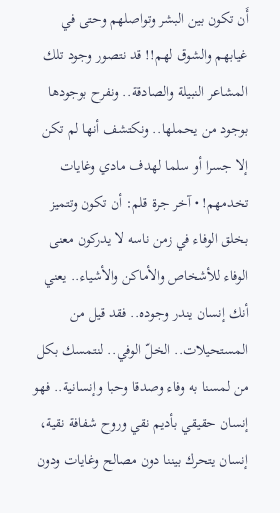أَن تكون بين البشر وتواصلهم وحتى في غيابهم والشوق لهم!! قد نتصور وجود تلك المشاعر النبيلة والصادقة.. ونفرح بوجودها بوجود من يحملها.. ونكتشف أنها لم تكن إلا جسرا أو سلما لهدف مادي وغايات تخدمهم! • آخر جرة قلم: أن تكون وتتميز بخلق الوفاء في زمن ناسه لا يدركون معنى الوفاء للأشخاص والأماكن والأشياء.. يعني أنك إنسان يندر وجوده.. فقد قيل من المستحيلات.. الخلّ الوفي.. لنتمسك بكل من لمسنا به وفاء وصدقا وحبا وإنسانية.. فهو إنسان حقيقي بأديم نقي وروح شفافة نقية، إنسان يتحرك بيننا دون مصالح وغايات ودون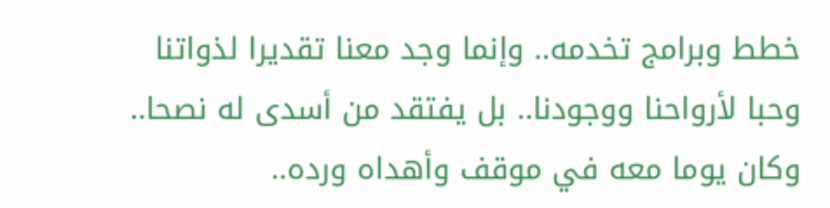خطط وبرامج تخدمه.. وإنما وجد معنا تقديرا لذواتنا وحبا لأرواحنا ووجودنا.. بل يفتقد من أسدى له نصحا.. وكان يوما معه في موقف وأهداه ورده..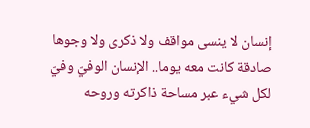إنسان لا ينسى مواقف ولا ذكرى ولا وجوها صادقة كانت معه يوما.. الإنسان الوفيّ وفيّ لكل شيء عبر مساحة ذاكرته وروحه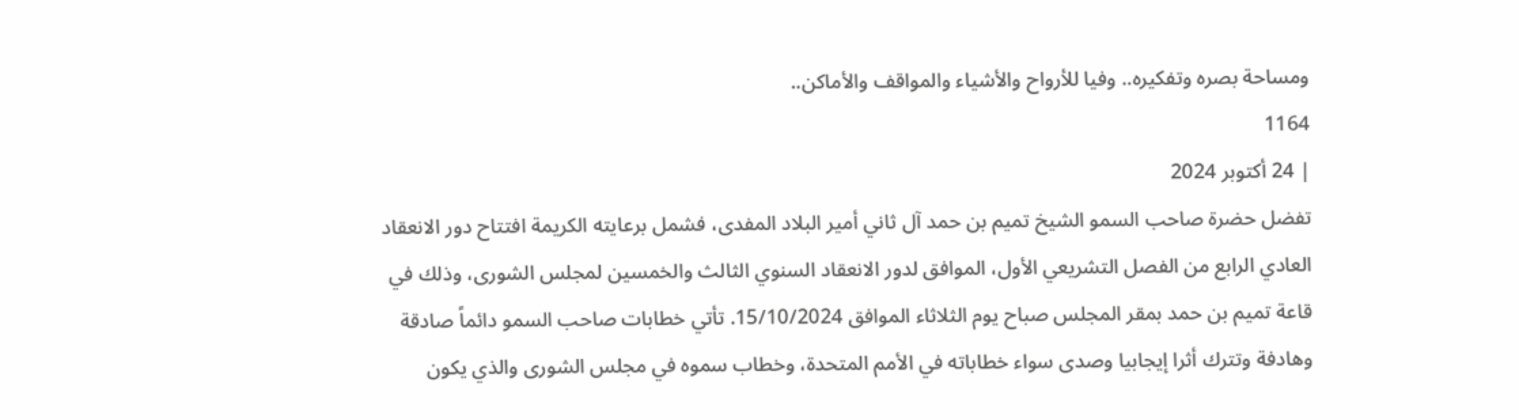ومساحة بصره وتفكيره.. وفيا للأرواح والأشياء والمواقف والأماكن..
1164
| 24 أكتوبر 2024
تفضل حضرة صاحب السمو الشيخ تميم بن حمد آل ثاني أمير البلاد المفدى، فشمل برعايته الكريمة افتتاح دور الانعقاد العادي الرابع من الفصل التشريعي الأول، الموافق لدور الانعقاد السنوي الثالث والخمسين لمجلس الشورى، وذلك في قاعة تميم بن حمد بمقر المجلس صباح يوم الثلاثاء الموافق 15/10/2024. تأتي خطابات صاحب السمو دائماً صادقة وهادفة وتترك أثرا إيجابيا وصدى سواء خطاباته في الأمم المتحدة، وخطاب سموه في مجلس الشورى والذي يكون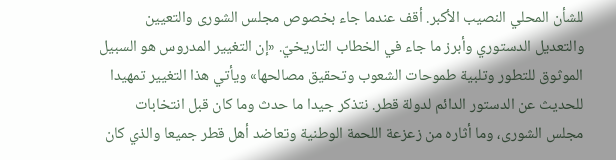للشأن المحلي النصيب الأكبر. أقف عندما جاء بخصوص مجلس الشورى والتعيين والتعديل الدستوري وأبرز ما جاء في الخطاب التاريخيّ. «إن التغيير المدروس هو السبيل الموثوق للتطور وتلبية طموحات الشعوب وتحقيق مصالحها» ويأتي هذا التغيير تمهيدا للحديث عن الدستور الدائم لدولة قطر. نتذكر جيدا ما حدث وما كان قبل انتخابات مجلس الشورى، وما أثاره من زعزعة اللحمة الوطنية وتعاضد أهل قطر جميعا والذي كان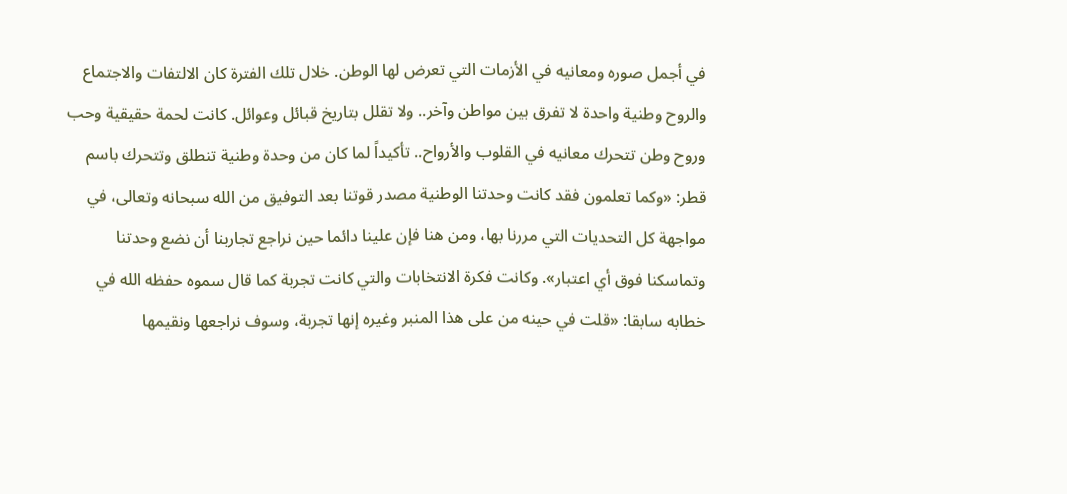في أجمل صوره ومعانيه في الأزمات التي تعرض لها الوطن. خلال تلك الفترة كان الالتفات والاجتماع والروح وطنية واحدة لا تفرق بين مواطن وآخر.. ولا تقلل بتاريخ قبائل وعوائل. كانت لحمة حقيقية وحب وروح وطن تتحرك معانيه في القلوب والأرواح.. تأكيداً لما كان من وحدة وطنية تنطلق وتتحرك باسم قطر: «وكما تعلمون فقد كانت وحدتنا الوطنية مصدر قوتنا بعد التوفيق من الله سبحانه وتعالى، في مواجهة كل التحديات التي مررنا بها، ومن هنا فإن علينا دائما حين نراجع تجاربنا أن نضع وحدتنا وتماسكنا فوق أي اعتبار». وكانت فكرة الانتخابات والتي كانت تجربة كما قال سموه حفظه الله في خطابه سابقا: «قلت في حينه من على هذا المنبر وغيره إنها تجربة، وسوف نراجعها ونقيمها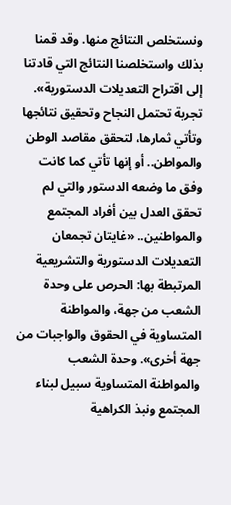ونستخلص النتائج منها. وقد قمنا بذلك واستخلصنا النتائج التي قادتنا إلى اقتراح التعديلات الدستورية». تجربة تحتمل النجاح وتحقيق نتائجها وتأتي ثمارها، لتحقق مقاصد الوطن والمواطن.. أو إنها تأتي كما كانت وفق ما وضعه الدستور والتي لم تحقق العدل بين أفراد المجتمع والمواطنين.. «غايتان تجمعان التعديلات الدستورية والتشريعية المرتبطة بها: الحرص على وحدة الشعب من جهة، والمواطنة المتساوية في الحقوق والواجبات من جهة أخرى». وحدة الشعب والمواطنة المتساوية سبيل لبناء المجتمع ونبذ الكراهية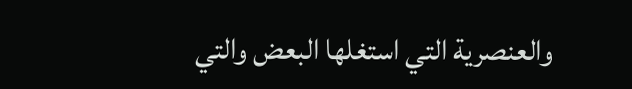والعنصرية التي استغلها البعض والتي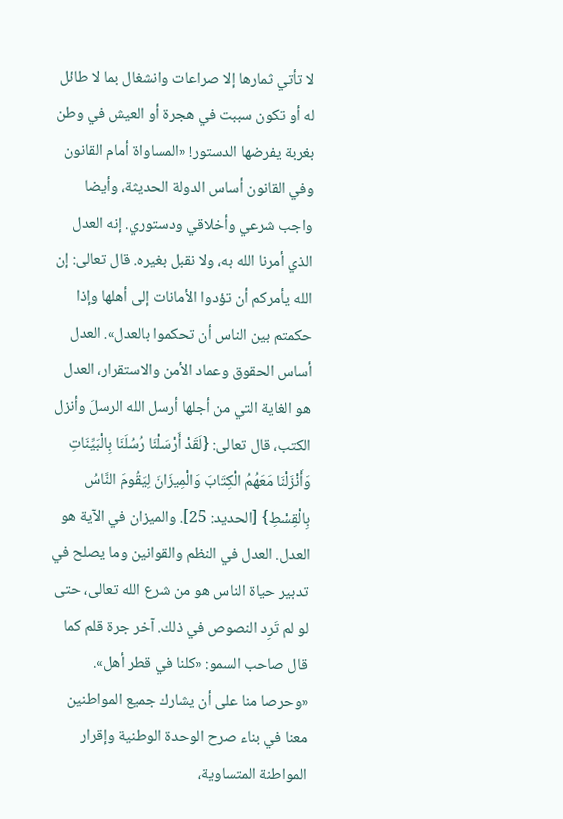لا تأتي ثمارها إلا صراعات وانشغال بما لا طائل له أو تكون سببت في هجرة أو العيش في وطن بغربة يفرضها الدستور! «المساواة أمام القانون وفي القانون أساس الدولة الحديثة، وأيضا واجب شرعي وأخلاقي ودستوري. إنه العدل الذي أمرنا الله به، ولا نقبل بغيره. قال تعالى: إن الله يأمركم أن تؤدوا الأمانات إلى أهلها وإذا حكمتم بين الناس أن تحكموا بالعدل». العدل أساس الحقوق وعماد الأمن والاستقرار، العدل هو الغاية التي من أجلها أرسل الله الرسلَ وأنزل الكتب، قال تعالى: {لَقَدْ أَرْسَلْنَا رُسُلَنَا بِالْبَيِّنَاتِ وَأَنْزَلْنَا مَعَهُمُ الْكِتَابَ وَالْمِيزَانَ لِيَقُومَ النَّاسُ بِالْقِسْطِ} [الحديد: 25]. والميزان في الآية هو العدل. العدل في النظم والقوانين وما يصلح في تدبير حياة الناس هو من شرع الله تعالى، حتى لو لم تَرِد النصوص في ذلك. آخر جرة قلم كما قال صاحب السمو: «كلنا في قطر أهل». «وحرصا منا على أن يشارك جميع المواطنين معنا في بناء صرح الوحدة الوطنية وإقرار المواطنة المتساوية،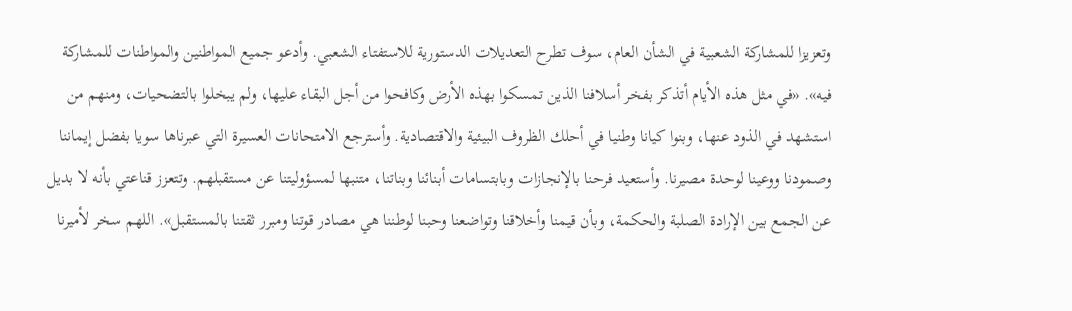وتعزيزا للمشاركة الشعبية في الشأن العام، سوف تطرح التعديلات الدستورية للاستفتاء الشعبي. وأدعو جميع المواطنين والمواطنات للمشاركة فيه». «في مثل هذه الأيام أتذكر بفخر أسلافنا الذين تمسكوا بهذه الأرض وكافحوا من أجل البقاء عليها، ولم يبخلوا بالتضحيات، ومنهم من استشهد في الذود عنها، وبنوا كيانا وطنيا في أحلك الظروف البيئية والاقتصادية. وأسترجع الامتحانات العسيرة التي عبرناها سويا بفضل إيماننا وصمودنا ووعينا لوحدة مصيرنا. وأستعيد فرحنا بالإنجازات وبابتسامات أبنائنا وبناتنا، متنبها لمسؤوليتنا عن مستقبلهم. وتتعزز قناعتي بأنه لا بديل عن الجمع بين الإرادة الصلبة والحكمة، وبأن قيمنا وأخلاقنا وتواضعنا وحبنا لوطننا هي مصادر قوتنا ومبرر ثقتنا بالمستقبل». اللهم سخر لأميرنا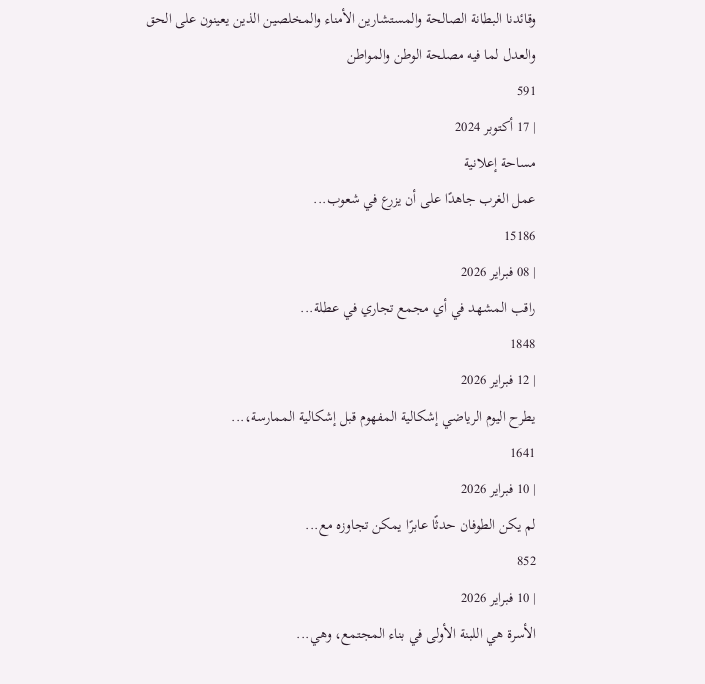وقائدنا البطانة الصالحة والمستشارين الأمناء والمخلصين الذين يعينون على الحق والعدل لما فيه مصلحة الوطن والمواطن
591
| 17 أكتوبر 2024
مساحة إعلانية
عمل الغرب جاهدًا على أن يزرع في شعوب...
15186
| 08 فبراير 2026
راقب المشهد في أي مجمع تجاري في عطلة...
1848
| 12 فبراير 2026
يطرح اليوم الرياضي إشكالية المفهوم قبل إشكالية الممارسة،...
1641
| 10 فبراير 2026
لم يكن الطوفان حدثًا عابرًا يمكن تجاوزه مع...
852
| 10 فبراير 2026
الأسرة هي اللبنة الأولى في بناء المجتمع، وهي...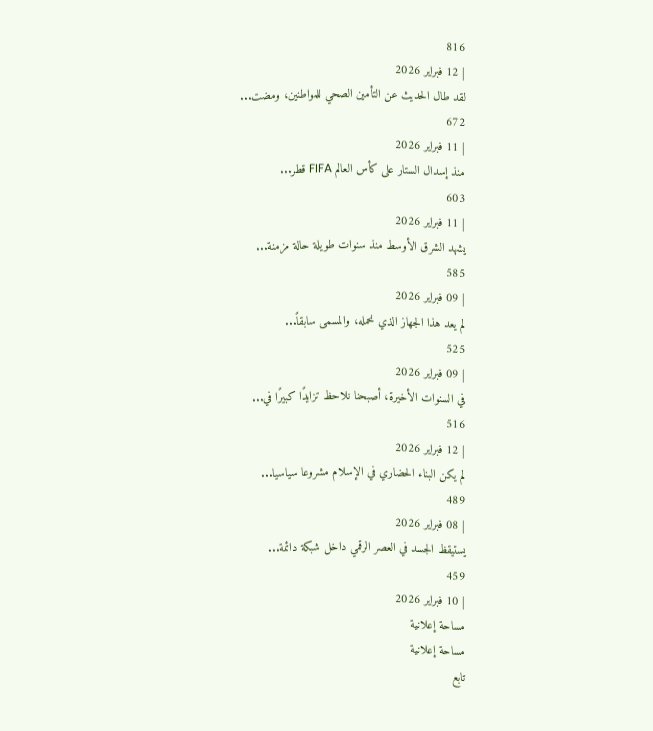816
| 12 فبراير 2026
لقد طال الحديث عن التأمين الصحي للمواطنين، ومضت...
672
| 11 فبراير 2026
منذ إسدال الستار على كأس العالم FIFA قطر...
603
| 11 فبراير 2026
يشهد الشرق الأوسط منذ سنوات طويلة حالة مزمنة...
585
| 09 فبراير 2026
لم يعد هذا الجهاز الذي نحمله، والمسمى سابقاً...
525
| 09 فبراير 2026
في السنوات الأخيرة، أصبحنا نلاحظ تزايدًا كبيرًا في...
516
| 12 فبراير 2026
لم يكن البناء الحضاري في الإسلام مشروعا سياسيا...
489
| 08 فبراير 2026
يستيقظ الجسد في العصر الرقمي داخل شبكة دائمة...
459
| 10 فبراير 2026
مساحة إعلانية
مساحة إعلانية
تابع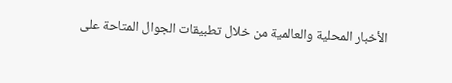الأخبار المحلية والعالمية من خلال تطبيقات الجوال المتاحة على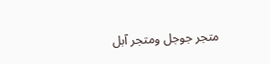متجر جوجل ومتجر آبل